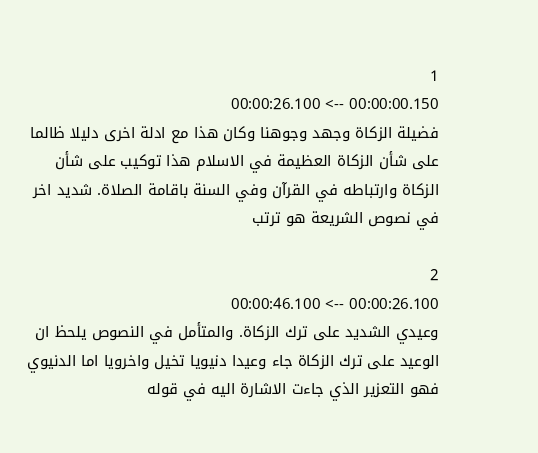1
00:00:00.150 --> 00:00:26.100
فضيلة الزكاة وجهد وجوهنا وكان هذا مع ادلة اخرى دليلا ظالما على شأن الزكاة العظيمة في الاسلام هذا توكيب على شأن الزكاة وارتباطه في القرآن وفي السنة باقامة الصلاة. شديد اخر في نصوص الشريعة هو ترتب

2
00:00:26.100 --> 00:00:46.100
وعيدي الشديد على ترك الزكاة. والمتأمل في النصوص يلحظ ان الوعيد على ترك الزكاة جاء وعيدا دنيويا تخيل واخرويا اما الدنيوي فهو التعزير الذي جاءت الاشارة اليه في قوله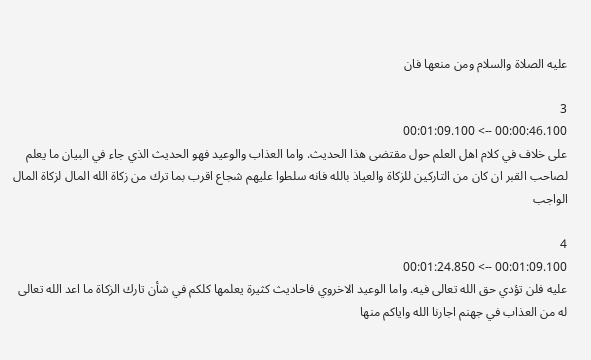عليه الصلاة والسلام ومن منعها فان

3
00:00:46.100 --> 00:01:09.100
على خلاف في كلام اهل العلم حول مقتضى هذا الحديث. واما العذاب والوعيد فهو الحديث الذي جاء في البيان ما يعلم لصاحب القبر ان كان من التاركين للزكاة والعياذ بالله فانه سلطوا عليهم شجاع اقرب بما ترك من زكاة الله المال لزكاة المال الواجب

4
00:01:09.100 --> 00:01:24.850
عليه فلن تؤدي حق الله تعالى فيه. واما الوعيد الاخروي فاحاديث كثيرة يعلمها كلكم في شأن تارك الزكاة ما اعد الله تعالى له من العذاب في جهنم اجارنا الله واياكم منها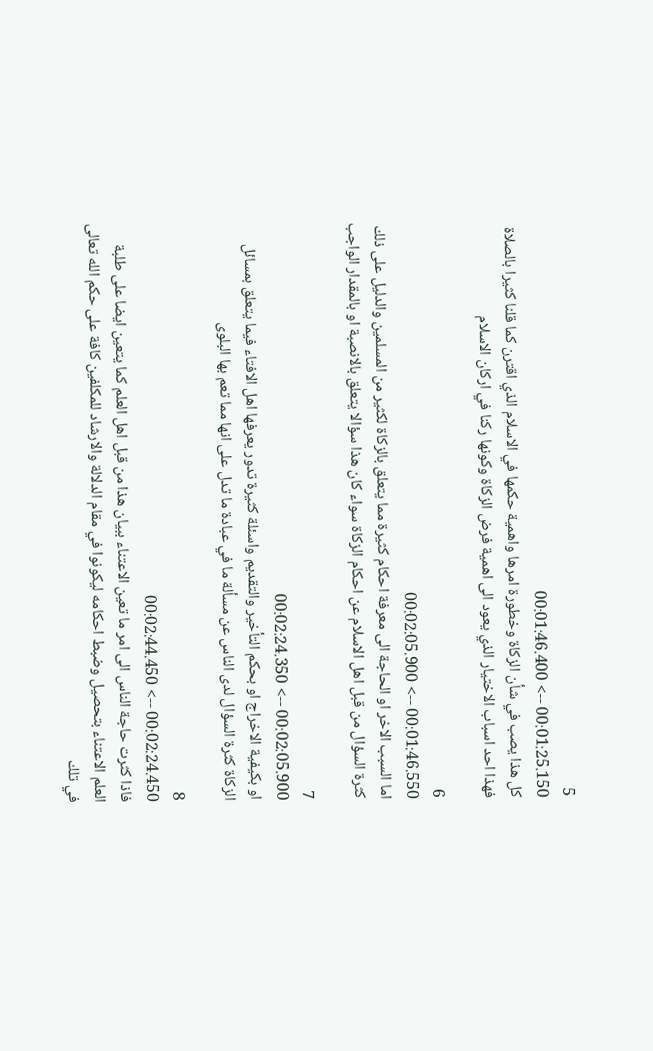5
00:01:25.150 --> 00:01:46.400
كل هذا يصب في شأن الزكاة وخطورة امرها واهمية حكمها في الاسلام الذي اقترن كما قلنا كثيرا بالصلاة فهذا احد اسباب الاختيار الذي يعود الى اهمية فرض الزكاة وكونها ركنا في اركان الاسلام

6
00:01:46.550 --> 00:02:05.900
اما السبب الاخر او الحاجة الى معرفة احكام كثيرة مما يتعلق بالزكاة لكثير من المسلمين والدليل على ذلك كثرة السؤال من قبل اهل الاسلام عن احكام الزكاة سواء كان هذا سؤالا يتعلق بالانصبة او بالمقدار الواجب

7
00:02:05.900 --> 00:02:24.350
او بكيفية الاخراج او بحكم التأخير والتقديم واسئلة كثيرة تدور يعرفها اهل الافتاء فيما يتعلق بمسائل الزكاة كثرة السؤال لدى الناس عن مسألة ما في عبادة ما تدل على انها مما تعم بها البلوى

8
00:02:24.450 --> 00:02:44.450
فاذا كثرت حاجة الناس الى امر ما تعين الاعتناء ببيان هذا من قبل اهل العلم كما يتعين ايضا على طلبة العلم الاعتناء بتحصيل وضبط احكامه ليكونوا في مقام الدلالة والارشاد للمكلفين كافة على حكم الله تعالى في تلك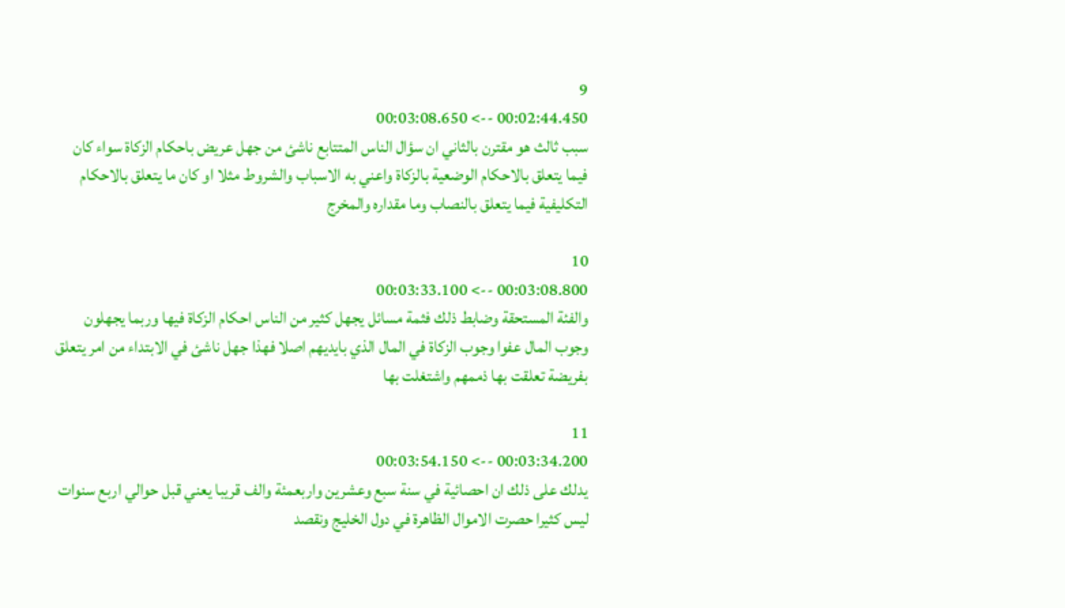9
00:02:44.450 --> 00:03:08.650
سبب ثالث هو مقترن بالثاني ان سؤال الناس المتتابع ناشئ من جهل عريض باحكام الزكاة سواء كان فيما يتعلق بالاحكام الوضعية بالزكاة واعني به الاسباب والشروط مثلا او كان ما يتعلق بالاحكام التكليفية فيما يتعلق بالنصاب وما مقداره والمخرج

10
00:03:08.800 --> 00:03:33.100
والفئة المستحقة وضابط ذلك فثمة مسائل يجهل كثير من الناس احكام الزكاة فيها وربما يجهلون وجوب المال عفوا وجوب الزكاة في المال الذي بايديهم اصلا فهذا جهل ناشئ في الابتداء من امر يتعلق بفريضة تعلقت بها ذممهم واشتغلت بها

11
00:03:34.200 --> 00:03:54.150
يدلك على ذلك ان احصائية في سنة سبع وعشرين واربعمئة والف قريبا يعني قبل حوالي اربع سنوات ليس كثيرا حصرت الاموال الظاهرة في دول الخليج ونقصد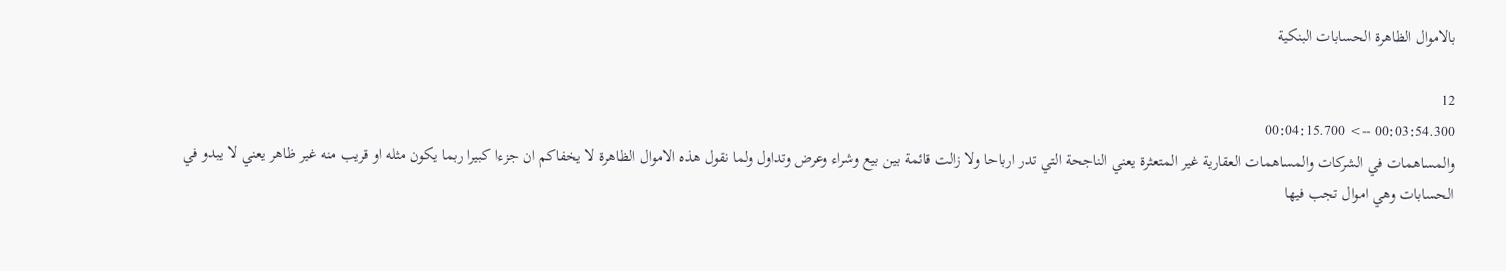بالاموال الظاهرة الحسابات البنكية

12
00:03:54.300 --> 00:04:15.700
والمساهمات في الشركات والمساهمات العقارية غير المتعثرة يعني الناجحة التي تدر ارباحا ولا زالت قائمة بين بيع وشراء وعرض وتداول ولما نقول هذه الاموال الظاهرة لا يخفاكم ان جزءا كبيرا ربما يكون مثله او قريب منه غير ظاهر يعني لا يبدو في الحسابات وهي اموال تجب فيها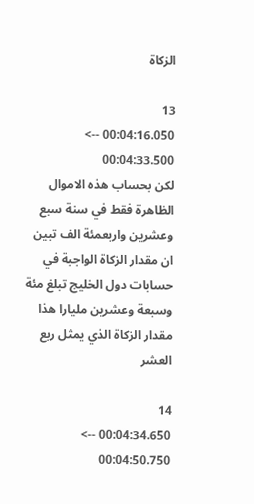الزكاة

13
00:04:16.050 --> 00:04:33.500
لكن بحساب هذه الاموال الظاهرة فقط في سنة سبع وعشرين واربعمئة الف تبين ان مقدار الزكاة الواجبة في حسابات دول الخليج تبلغ مئة وسبعة وعشرين مليارا هذا مقدار الزكاة الذي يمثل ربع العشر

14
00:04:34.650 --> 00:04:50.750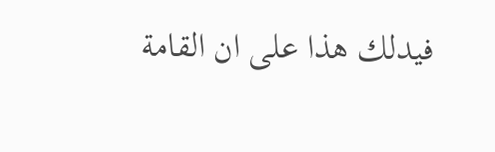فيدلك هذا على ان القامة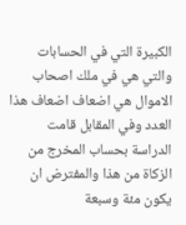الكبيرة التي في الحسابات والتي هي في ملك اصحاب الاموال هي اضعاف اضعاف هذا العدد وفي المقابل قامت الدراسة بحساب المخرج من الزكاة من هذا والمفترض ان يكون مئة وسبعة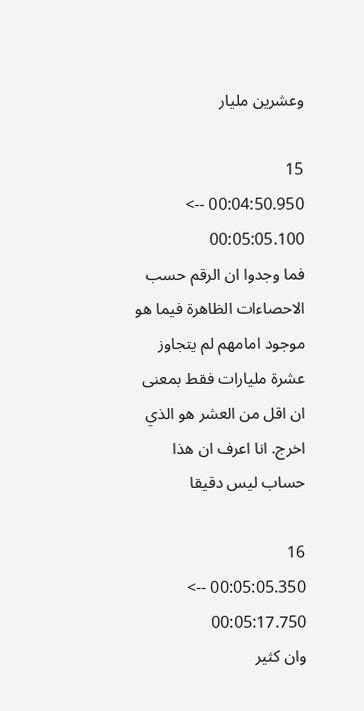وعشرين مليار

15
00:04:50.950 --> 00:05:05.100
فما وجدوا ان الرقم حسب الاحصاءات الظاهرة فيما هو موجود امامهم لم يتجاوز عشرة مليارات فقط بمعنى ان اقل من العشر هو الذي اخرج. انا اعرف ان هذا حساب ليس دقيقا

16
00:05:05.350 --> 00:05:17.750
وان كثير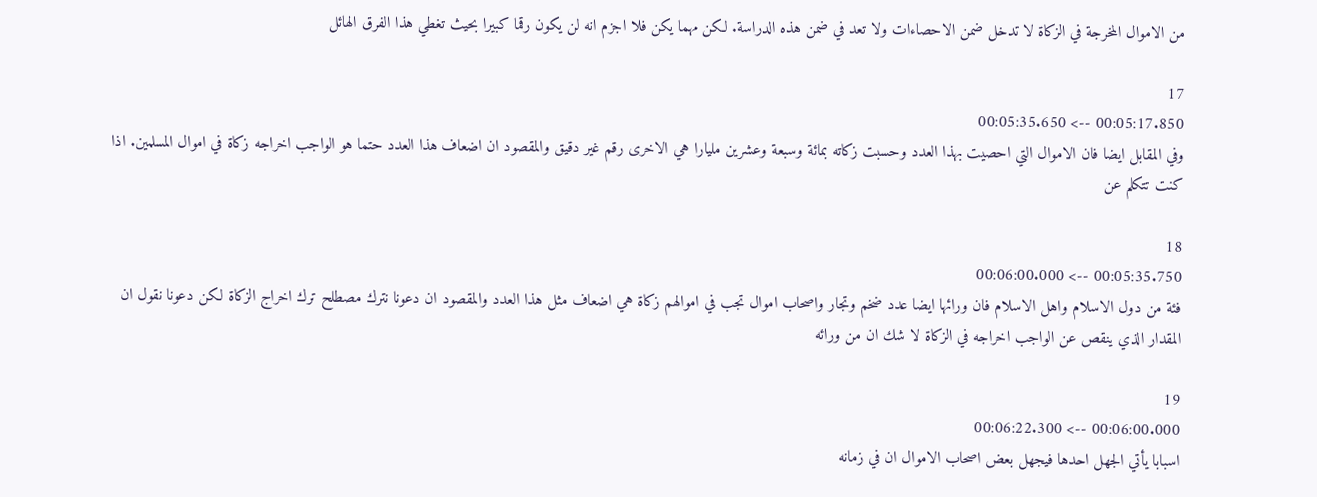من الاموال المخرجة في الزكاة لا تدخل ضمن الاحصاءات ولا تعد في ضمن هذه الدراسة. لكن مهما يكن فلا اجزم انه لن يكون رقما كبيرا بحيث تغطي هذا الفرق الهائل

17
00:05:17.850 --> 00:05:35.650
وفي المقابل ايضا فان الاموال التي احصيت بهذا العدد وحسبت زكاته بمائة وسبعة وعشرين مليارا هي الاخرى رقم غير دقيق والمقصود ان اضعاف هذا العدد حتما هو الواجب اخراجه زكاة في اموال المسلمين. اذا كنت تتكلم عن

18
00:05:35.750 --> 00:06:00.000
فئة من دول الاسلام واهل الاسلام فان ورائها ايضا عدد ضخم وتجار واصحاب اموال تجب في اموالهم زكاة هي اضعاف مثل هذا العدد والمقصود ان دعونا نترك مصطلح ترك اخراج الزكاة لكن دعونا نقول ان المقدار الذي ينقص عن الواجب اخراجه في الزكاة لا شك ان من ورائه

19
00:06:00.000 --> 00:06:22.300
اسبابا يأتي الجهل احدها فيجهل بعض اصحاب الاموال ان في زمانه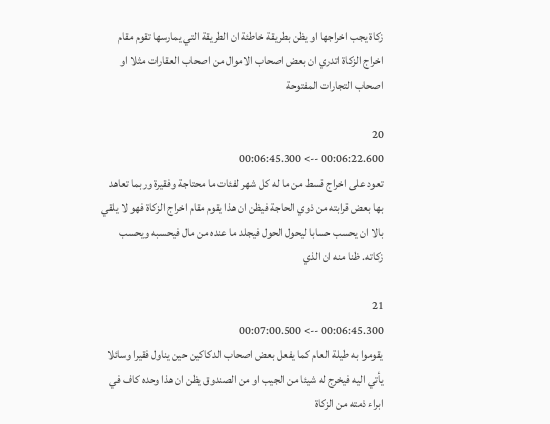زكاة يجب اخراجها او يظن بطريقة خاطئة ان الطريقة التي يمارسها تقوم مقام اخراج الزكاة اتدري ان بعض اصحاب الاموال من اصحاب العقارات مثلا او اصحاب التجارات المفتوحة

20
00:06:22.600 --> 00:06:45.300
تعود على اخراج قسط من ما له كل شهر لفئات ما محتاجة وفقيرة وربما تعاهد بها بعض قرابته من ذوي الحاجة فيظن ان هذا يقوم مقام اخراج الزكاة فهو لا يلقي بالا ان يحسب حسابا ليحول الحول فيجلد ما عنده من مال فيحسبه ويحسب زكاته. ظنا منه ان الذي

21
00:06:45.300 --> 00:07:00.500
يقوموا به طيلة العام كما يفعل بعض اصحاب الدكاكين حين يناول فقيرا وسائلا يأتي اليه فيخرج له شيئا من الجيب او من الصندوق يظن ان هذا وحده كاف في ابراء ذمته من الزكاة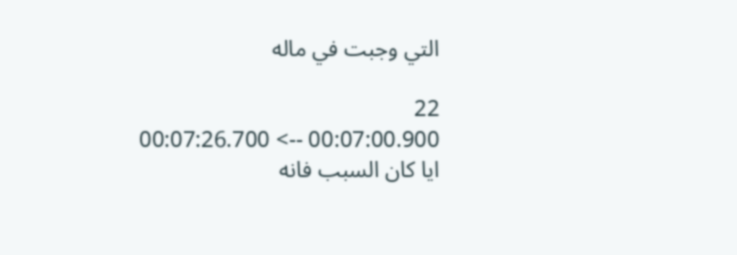التي وجبت في ماله

22
00:07:00.900 --> 00:07:26.700
ايا كان السبب فانه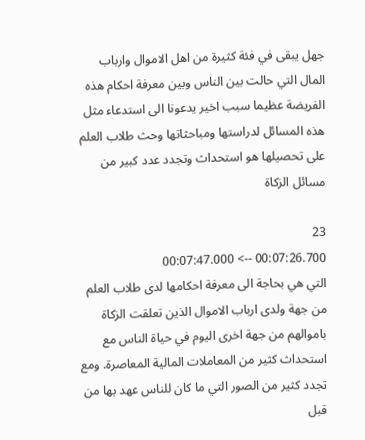جهل يبقى في فئة كثيرة من اهل الاموال وارباب المال التي حالت بين الناس وبين معرفة احكام هذه الفريضة عظيما سبب اخير يدعونا الى استدعاء مثل هذه المسائل لدراستها ومباحثاتها وحث طلاب العلم على تحصيلها هو استحداث وتجدد عدد كبير من مسائل الزكاة

23
00:07:26.700 --> 00:07:47.000
التي هي بحاجة الى معرفة احكامها لدى طلاب العلم من جهة ولدى ارباب الاموال الذين تعلقت الزكاة باموالهم من جهة اخرى اليوم في حياة الناس مع استحداث كثير من المعاملات المالية المعاصرة. ومع تجدد كثير من الصور التي ما كان للناس عهد بها من قبل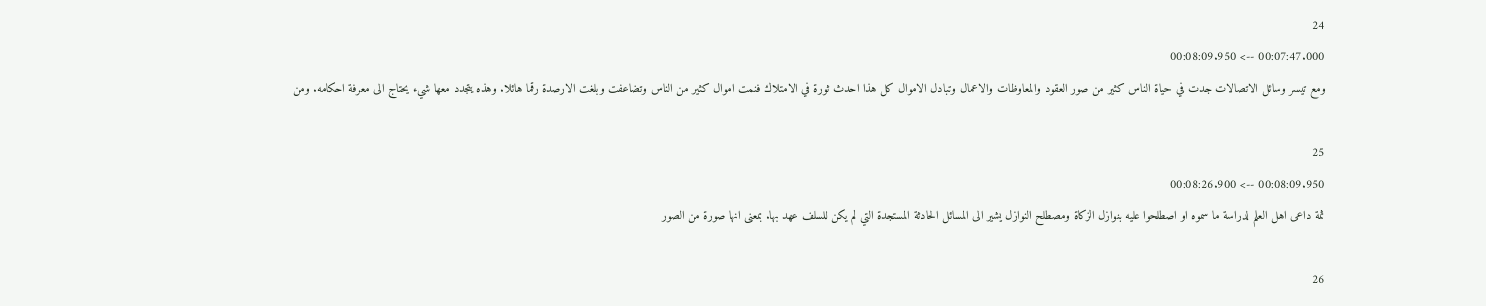24
00:07:47.000 --> 00:08:09.950
ومع تيسر وسائل الاتصالات جدت في حياة الناس كثير من صور العقود والمعاوظات والاعمال وتبادل الاموال كل هذا احدث ثورة في الامتلاك فنمت اموال كثير من الناس وتضاعفت وبلغت الارصدة رقما هائلا. وهذه يتجدد معها شيء يحتاج الى معرفة احكامه. ومن

25
00:08:09.950 --> 00:08:26.900
ثمة داعى اهل العلم لدراسة ما سموه او اصطلحوا عليه بنوازل الزكاة ومصطلح النوازل يشير الى المسائل الحادثة المستجدة التي لم يكن للسلف عهد بها. بمعنى انها صورة من الصور

26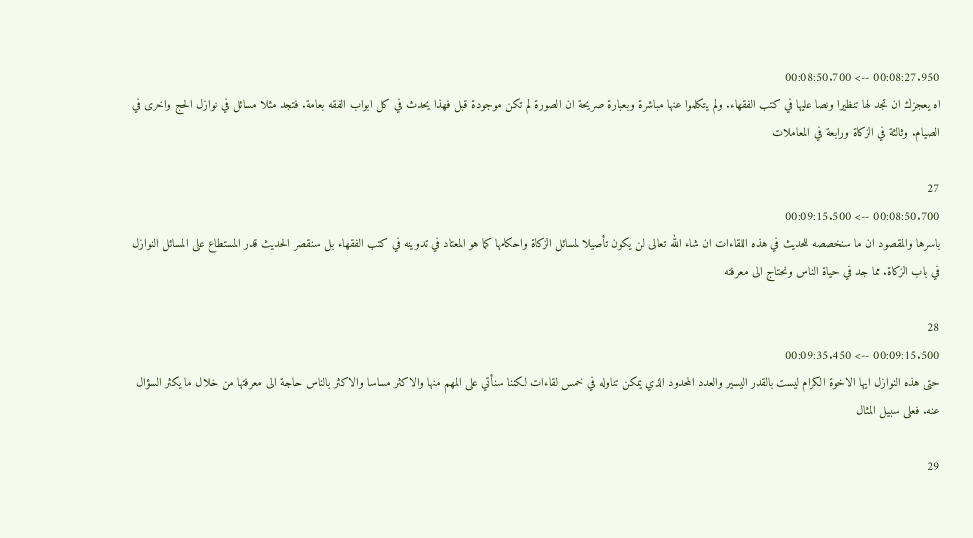00:08:27.950 --> 00:08:50.700
اه يعجزك ان تجد لها تنظيرا ونصا عليها في كتب الفقهاء. ولم يتكلموا عنها مباشرة وبعبارة صريحة ان الصورة لم تكن موجودة قبل فهذا يحدث في كل ابواب الفقه بعامة. فتجد مثلا مسائل في نوازل الحج واخرى في الصيام. وثالثة في الزكاة ورابعة في المعاملات

27
00:08:50.700 --> 00:09:15.500
باسرها والمقصود ان ما سنخصصه للحديث في هذه اللقاءات ان شاء الله تعالى لن يكون تأصيلا لمسائل الزكاة واحكامها كما هو المعتاد في تدوينه في كتب الفقهاء بل سنقصر الحديث قدر المستطاع على المسائل النوازل في باب الزكاة. مما جد في حياة الناس ونحتاج الى معرفته

28
00:09:15.500 --> 00:09:35.450
حتى هذه النوازل ايها الاخوة الكرام ليست بالقدر اليسير والعدد المحدود الذي يمكن تناوله في خمس لقاءات لكننا سنأتي على المهم منها والاكثر مساسا والاكثر بالناس حاجة الى معرفتها من خلال ما يكثر السؤال عنه. فعلى سبيل المثال

29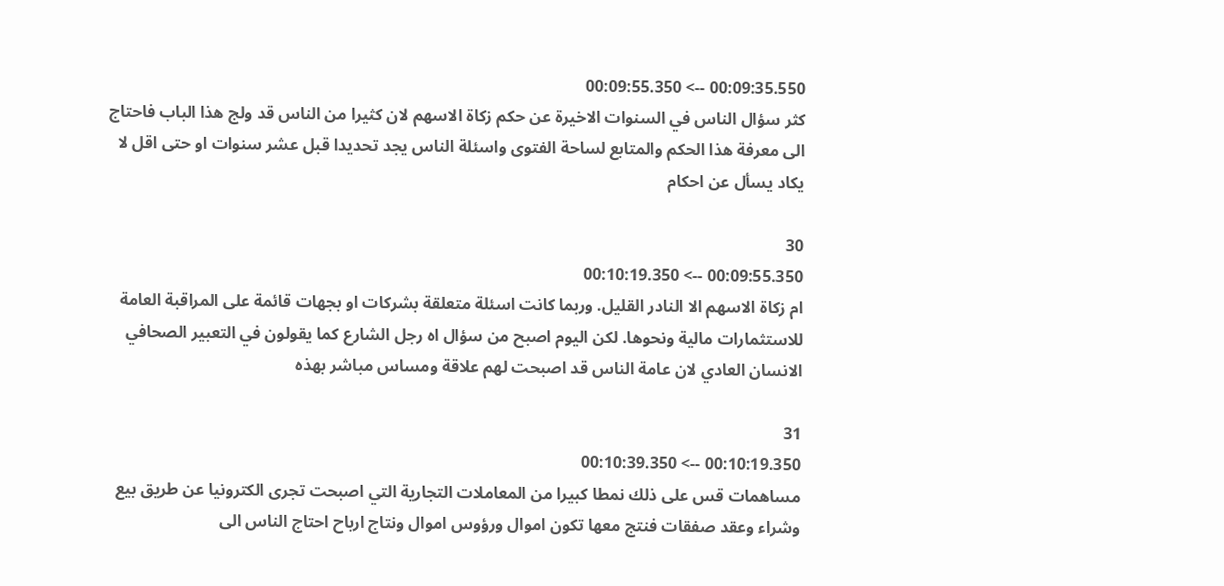00:09:35.550 --> 00:09:55.350
كثر سؤال الناس في السنوات الاخيرة عن حكم زكاة الاسهم لان كثيرا من الناس قد ولج هذا الباب فاحتاج الى معرفة هذا الحكم والمتابع لساحة الفتوى واسئلة الناس يجد تحديدا قبل عشر سنوات او حتى اقل لا يكاد يسأل عن احكام

30
00:09:55.350 --> 00:10:19.350
ام زكاة الاسهم الا النادر القليل. وربما كانت اسئلة متعلقة بشركات او بجهات قائمة على المراقبة العامة للاستثمارات مالية ونحوها. لكن اليوم اصبح من سؤال اه رجل الشارع كما يقولون في التعبير الصحافي الانسان العادي لان عامة الناس قد اصبحت لهم علاقة ومساس مباشر بهذه

31
00:10:19.350 --> 00:10:39.350
مساهمات قس على ذلك نمطا كبيرا من المعاملات التجارية التي اصبحت تجرى الكترونيا عن طريق بيع وشراء وعقد صفقات فنتج معها تكون اموال ورؤوس اموال ونتاج ارباح احتاج الناس الى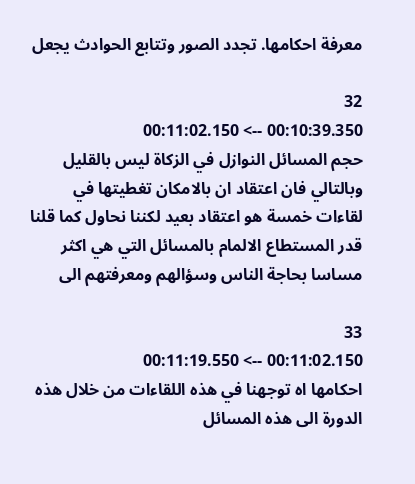معرفة احكامها. تجدد الصور وتتابع الحوادث يجعل

32
00:10:39.350 --> 00:11:02.150
حجم المسائل النوازل في الزكاة ليس بالقليل وبالتالي فان اعتقاد ان بالامكان تغطيتها في لقاءات خمسة هو اعتقاد بعيد لكننا نحاول كما قلنا قدر المستطاع الالمام بالمسائل التي هي اكثر مساسا بحاجة الناس وسؤالهم ومعرفتهم الى

33
00:11:02.150 --> 00:11:19.550
احكامها اه توجهنا في هذه اللقاءات من خلال هذه الدورة الى هذه المسائل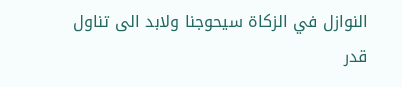النوازل في الزكاة سيحوجنا ولابد الى تناول قدر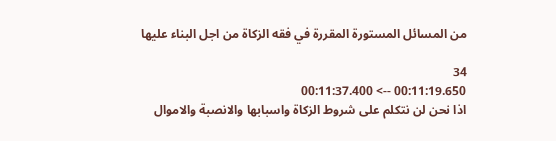من المسائل المستورة المقررة في فقه الزكاة من اجل البناء عليها

34
00:11:19.650 --> 00:11:37.400
اذا نحن لن نتكلم على شروط الزكاة واسبابها والانصبة والاموال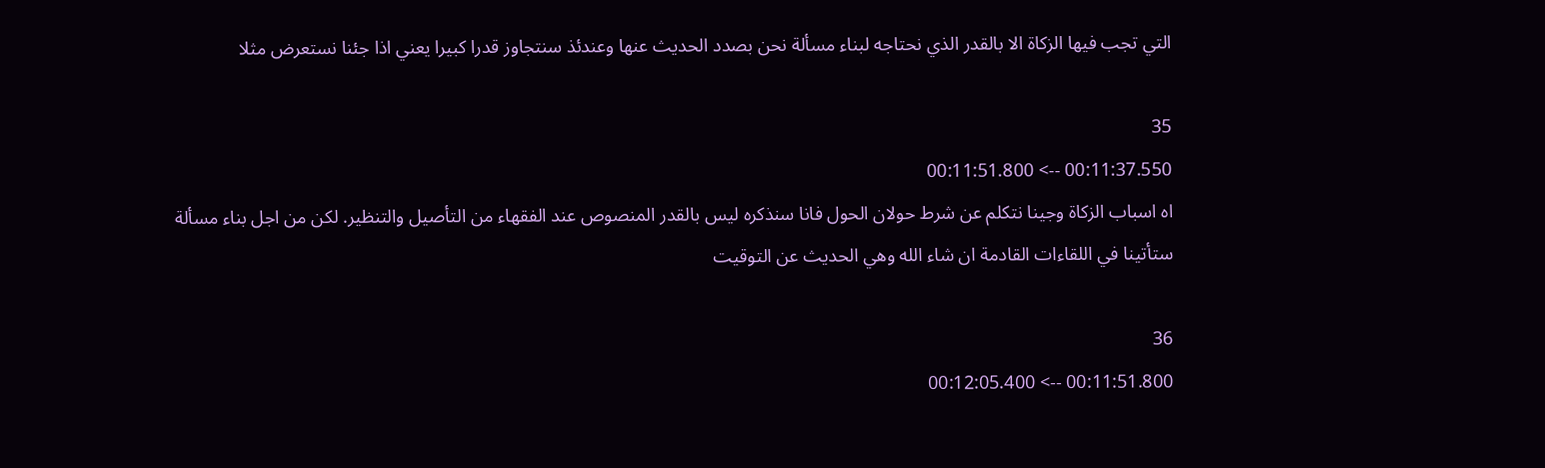التي تجب فيها الزكاة الا بالقدر الذي نحتاجه لبناء مسألة نحن بصدد الحديث عنها وعندئذ سنتجاوز قدرا كبيرا يعني اذا جئنا نستعرض مثلا

35
00:11:37.550 --> 00:11:51.800
اه اسباب الزكاة وجينا نتكلم عن شرط حولان الحول فانا سنذكره ليس بالقدر المنصوص عند الفقهاء من التأصيل والتنظير. لكن من اجل بناء مسألة ستأتينا في اللقاءات القادمة ان شاء الله وهي الحديث عن التوقيت

36
00:11:51.800 --> 00:12:05.400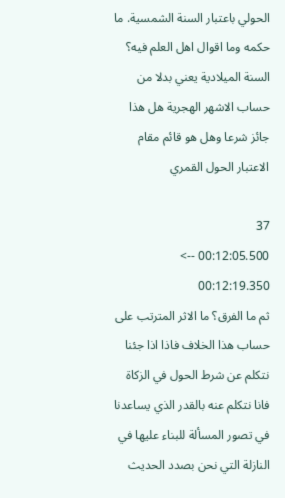الحولي باعتبار السنة الشمسية. ما حكمه وما اقوال اهل العلم فيه؟ السنة الميلادية يعني بدلا من حساب الاشهر الهجرية هل هذا جائز شرعا وهل هو قائم مقام الاعتبار الحول القمري

37
00:12:05.500 --> 00:12:19.350
ثم ما الفرق؟ ما الاثر المترتب على حساب هذا الخلاف فاذا اذا جئنا نتكلم عن شرط الحول في الزكاة فانا نتكلم عنه بالقدر الذي يساعدنا في تصور المسألة للبناء عليها في النازلة التي نحن بصدد الحديث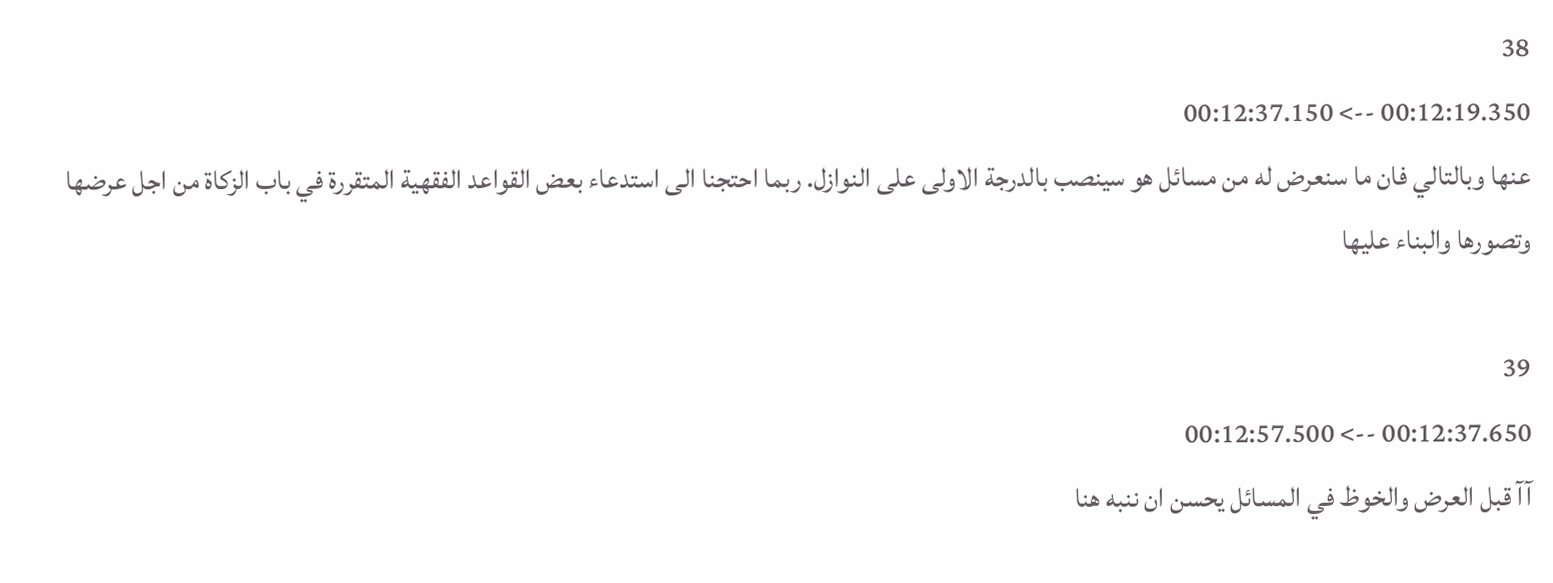38
00:12:19.350 --> 00:12:37.150
عنها وبالتالي فان ما سنعرض له من مسائل هو سينصب بالدرجة الاولى على النوازل. ربما احتجنا الى استدعاء بعض القواعد الفقهية المتقررة في باب الزكاة من اجل عرضها وتصورها والبناء عليها

39
00:12:37.650 --> 00:12:57.500
آآ قبل العرض والخوظ في المسائل يحسن ان ننبه هنا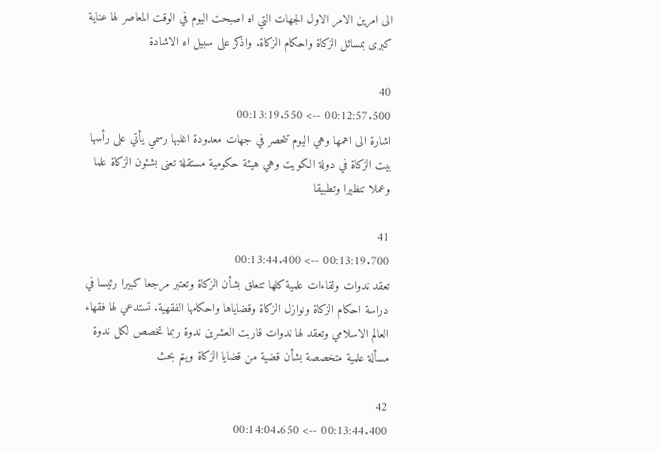الى امرين الامر الاول الجهات التي اه اصبحت اليوم في الوقت المعاصر لها عناية كبرى بمسائل الزكاة واحكام الزكاة. واذكر على سبيل اه الاشادة

40
00:12:57.500 --> 00:13:19.550
اشارة الى اهمها وهي اليوم تتحصر في جهات معدودة اغلبها رسمي يأتي على رأسها بيت الزكاة في دولة الكويت وهي هيئة حكومية مستقلة تعنى بشئون الزكاة علما وعملا تنظيرا وتطبيقا

41
00:13:19.700 --> 00:13:44.400
تعقد ندوات ولقاءات علمية كلها تتعلق بشأن الزكاة وتعتبر مرجعا كبيرا رئيسا في دراسة احكام الزكاة ونوازل الزكاة وقضاياها واحكامها الفقهية. تستدعي لها فقهاء العالم الاسلامي وتعقد لها ندوات قاربت العشرين ندوة ربما تخصص لكل ندوة مسألة علمية متخصصة بشأن قضية من قضايا الزكاة ويتم بحث

42
00:13:44.400 --> 00:14:04.650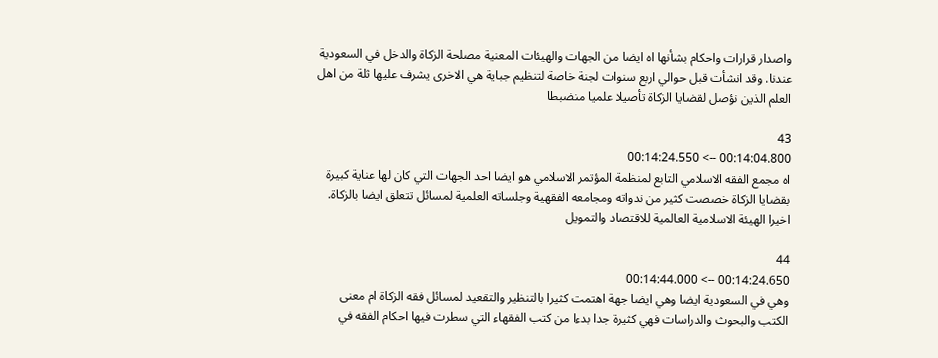واصدار قرارات واحكام بشأنها اه ايضا من الجهات والهيئات المعنية مصلحة الزكاة والدخل في السعودية عندنا. وقد انشأت قبل حوالي اربع سنوات لجنة خاصة لتنظيم جباية هي الاخرى يشرف عليها ثلة من اهل العلم الذين نؤصل لقضايا الزكاة تأصيلا علميا منضبطا

43
00:14:04.800 --> 00:14:24.550
اه مجمع الفقه الاسلامي التابع لمنظمة المؤتمر الاسلامي هو ايضا احد الجهات التي كان لها عناية كبيرة بقضايا الزكاة خصصت كثير من ندواته ومجامعه الفقهية وجلساته العلمية لمسائل تتعلق ايضا بالزكاة. اخيرا الهيئة الاسلامية العالمية للاقتصاد والتمويل

44
00:14:24.650 --> 00:14:44.000
وهي في السعودية ايضا وهي ايضا جهة اهتمت كثيرا بالتنظير والتقعيد لمسائل فقه الزكاة ام معنى الكتب والبحوث والدراسات فهي كثيرة جدا بدءا من كتب الفقهاء التي سطرت فيها احكام الفقه في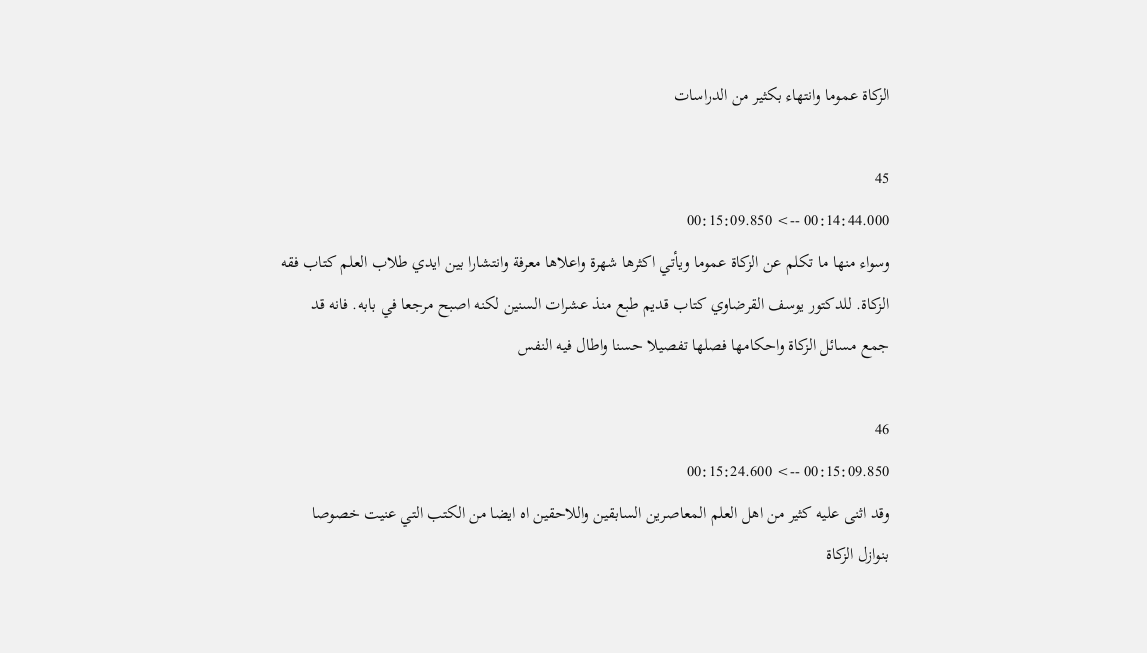الزكاة عموما وانتهاء بكثير من الدراسات

45
00:14:44.000 --> 00:15:09.850
وسواء منها ما تكلم عن الزكاة عموما ويأتي اكثرها شهرة واعلاها معرفة وانتشارا بين ايدي طلاب العلم كتاب فقه الزكاة. للدكتور يوسف القرضاوي كتاب قديم طبع منذ عشرات السنين لكنه اصبح مرجعا في بابه. فانه قد جمع مسائل الزكاة واحكامها فصلها تفصيلا حسنا واطال فيه النفس

46
00:15:09.850 --> 00:15:24.600
وقد اثنى عليه كثير من اهل العلم المعاصرين السابقين واللاحقين اه ايضا من الكتب التي عنيت خصوصا بنوازل الزكاة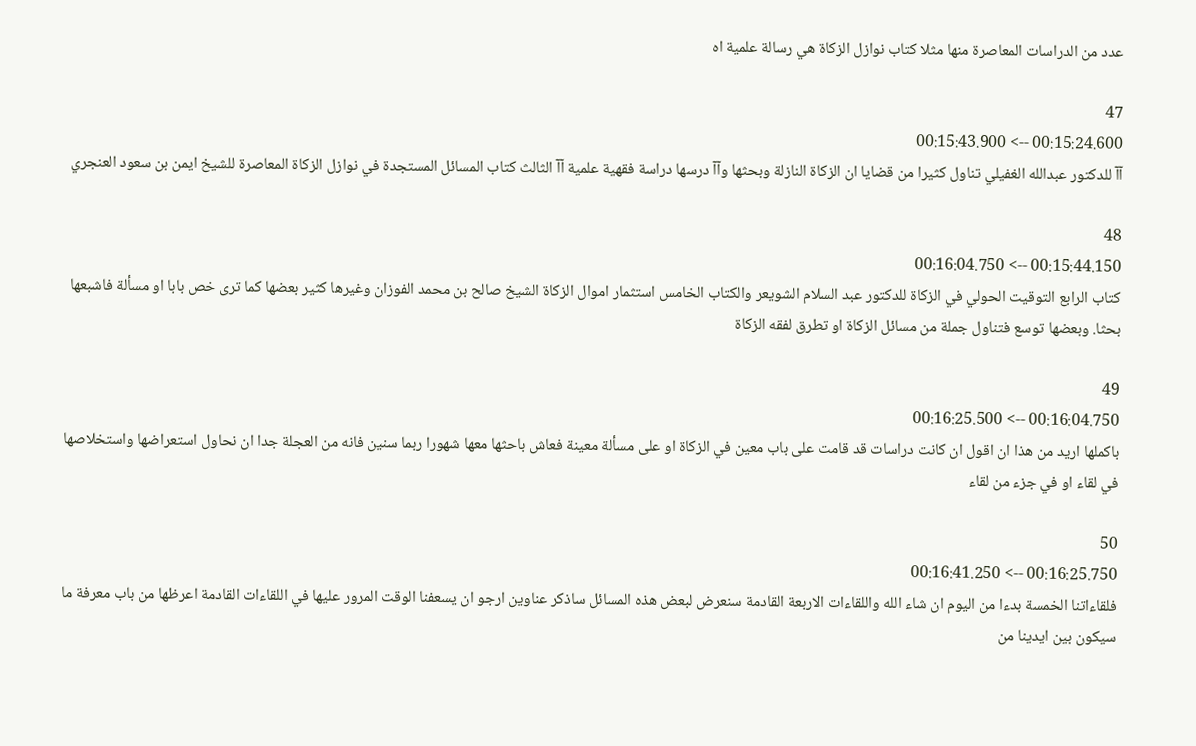عدد من الدراسات المعاصرة منها مثلا كتاب نوازل الزكاة هي رسالة علمية اه

47
00:15:24.600 --> 00:15:43.900
آآ للدكتور عبدالله الغفيلي تناول كثيرا من قضايا ان الزكاة النازلة وبحثها وآآ درسها دراسة فقهية علمية آآ الثالث كتاب المسائل المستجدة في نوازل الزكاة المعاصرة للشيخ ايمن بن سعود العنجري

48
00:15:44.150 --> 00:16:04.750
كتاب الرابع التوقيت الحولي في الزكاة للدكتور عبد السلام الشويعر والكتاب الخامس استثمار اموال الزكاة الشيخ صالح بن محمد الفوزان وغيرها كثير بعضها كما ترى خص بابا او مسألة فاشبعها بحثا. وبعضها توسع فتناول جملة من مسائل الزكاة او تطرق لفقه الزكاة

49
00:16:04.750 --> 00:16:25.500
باكملها اريد من هذا ان اقول ان كانت دراسات قد قامت على باب معين في الزكاة او على مسألة معينة فعاش باحثها معها شهورا ربما سنين فانه من العجلة جدا ان نحاول استعراضها واستخلاصها في لقاء او في جزء من لقاء

50
00:16:25.750 --> 00:16:41.250
فلقاءاتنا الخمسة بدءا من اليوم ان شاء الله واللقاءات الاربعة القادمة سنعرض لبعض هذه المسائل ساذكر عناوين ارجو ان يسعفنا الوقت المرور عليها في اللقاءات القادمة اعرظها من باب معرفة ما سيكون بين ايدينا من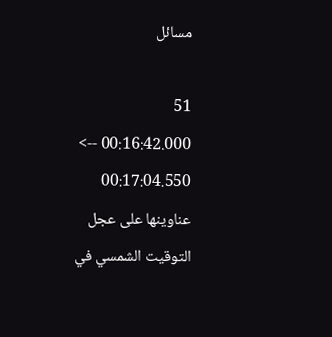مسائل

51
00:16:42.000 --> 00:17:04.550
عناوينها على عجل التوقيت الشمسي في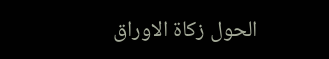الحول زكاة الاوراق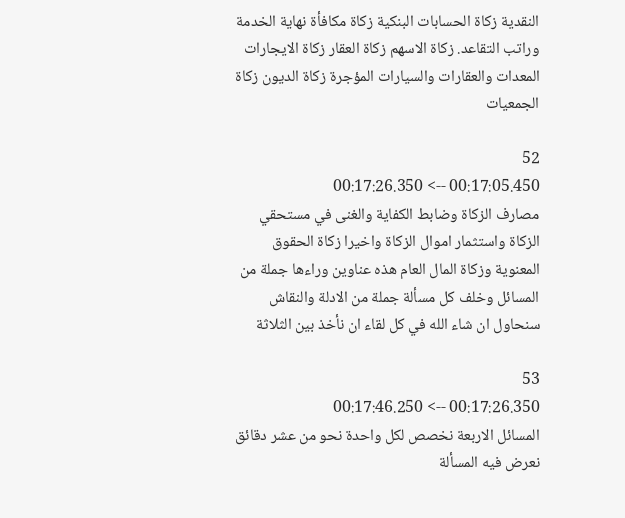النقدية زكاة الحسابات البنكية زكاة مكافأة نهاية الخدمة وراتب التقاعد. زكاة الاسهم زكاة العقار زكاة الايجارات المعدات والعقارات والسيارات المؤجرة زكاة الديون زكاة الجمعيات

52
00:17:05.450 --> 00:17:26.350
مصارف الزكاة وضابط الكفاية والغنى في مستحقي الزكاة واستثمار اموال الزكاة واخيرا زكاة الحقوق المعنوية وزكاة المال العام هذه عناوين وراءها جملة من المسائل وخلف كل مسألة جملة من الادلة والنقاش سنحاول ان شاء الله في كل لقاء ان نأخذ بين الثلاثة

53
00:17:26.350 --> 00:17:46.250
المسائل الاربعة نخصص لكل واحدة نحو من عشر دقائق نعرض فيه المسألة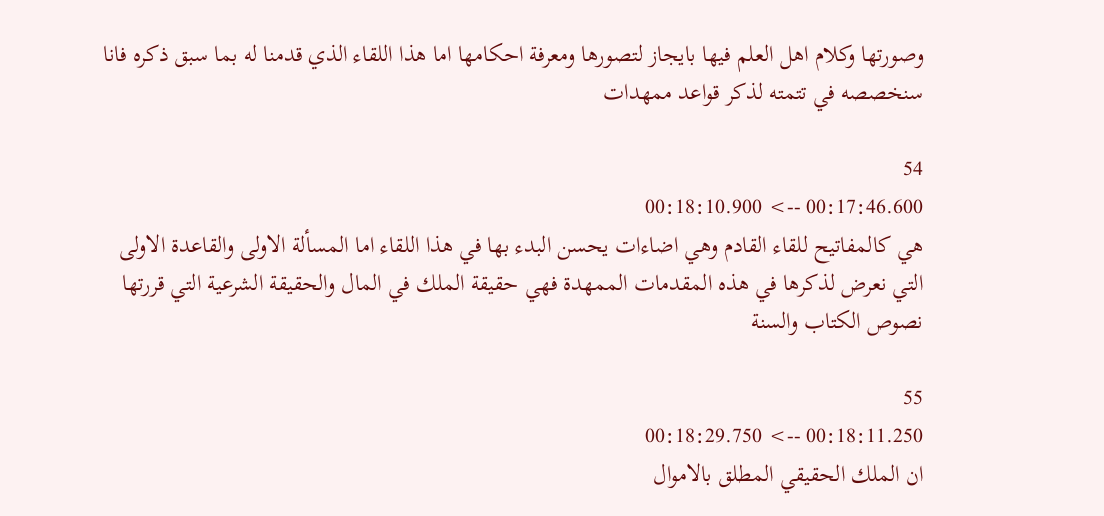وصورتها وكلام اهل العلم فيها بايجاز لتصورها ومعرفة احكامها اما هذا اللقاء الذي قدمنا له بما سبق ذكره فانا سنخصصه في تتمته لذكر قواعد ممهدات

54
00:17:46.600 --> 00:18:10.900
هي كالمفاتيح للقاء القادم وهي اضاءات يحسن البدء بها في هذا اللقاء اما المسألة الاولى والقاعدة الاولى التي نعرض لذكرها في هذه المقدمات الممهدة فهي حقيقة الملك في المال والحقيقة الشرعية التي قررتها نصوص الكتاب والسنة

55
00:18:11.250 --> 00:18:29.750
ان الملك الحقيقي المطلق بالاموال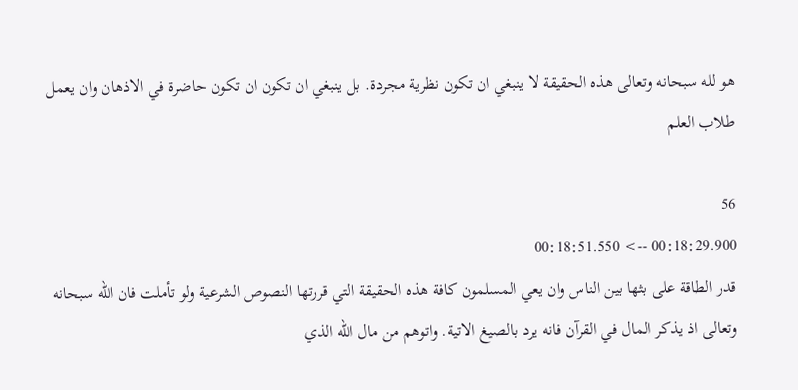هو لله سبحانه وتعالى هذه الحقيقة لا ينبغي ان تكون نظرية مجردة. بل ينبغي ان تكون ان تكون حاضرة في الاذهان وان يعمل طلاب العلم

56
00:18:29.900 --> 00:18:51.550
قدر الطاقة على بثها بين الناس وان يعي المسلمون كافة هذه الحقيقة التي قررتها النصوص الشرعية ولو تأملت فان الله سبحانه وتعالى اذ يذكر المال في القرآن فانه يرد بالصيغ الاتية. واتوهم من مال الله الذي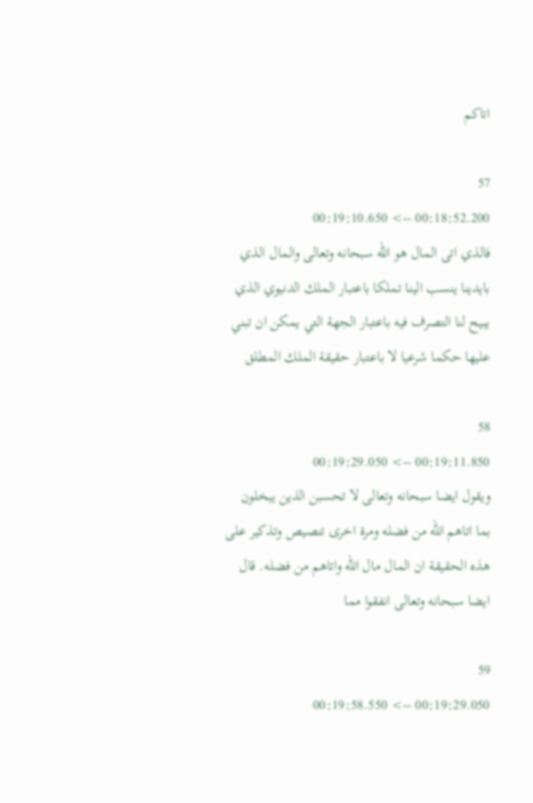اتاكم

57
00:18:52.200 --> 00:19:10.650
فالذي اتى المال هو الله سبحانه وتعالى والمال الذي بايدينا ينسب الينا تملكا باعتبار الملك الدنيوي الذي يبيح لنا التصرف فيه باعتبار الجهة التي يمكن ان تبني عليها حكما شرعيا لا باعتبار حقيقة الملك المطلق

58
00:19:11.850 --> 00:19:29.050
ويقول ايضا سبحانه وتعالى لا تحسبن الذين يبخلون بما اتاهم الله من فضله ومرة اخرى تنصيص وتذكير على هذه الحقيقة ان المال مال الله واتاهم من فضله. قال ايضا سبحانه وتعالى انفقوا مما

59
00:19:29.050 --> 00:19:58.550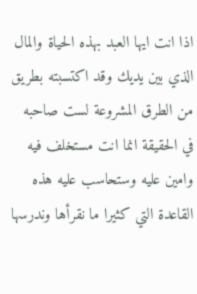اذا انت ايها العبد بهذه الحياة والمال الذي بين يديك وقد اكتسبته بطريق من الطرق المشروعة لست صاحبه في الحقيقة انما انت مستخلف فيه وامين عليه وستحاسب عليه هذه القاعدة التي كثيرا ما نقرأها وندرسها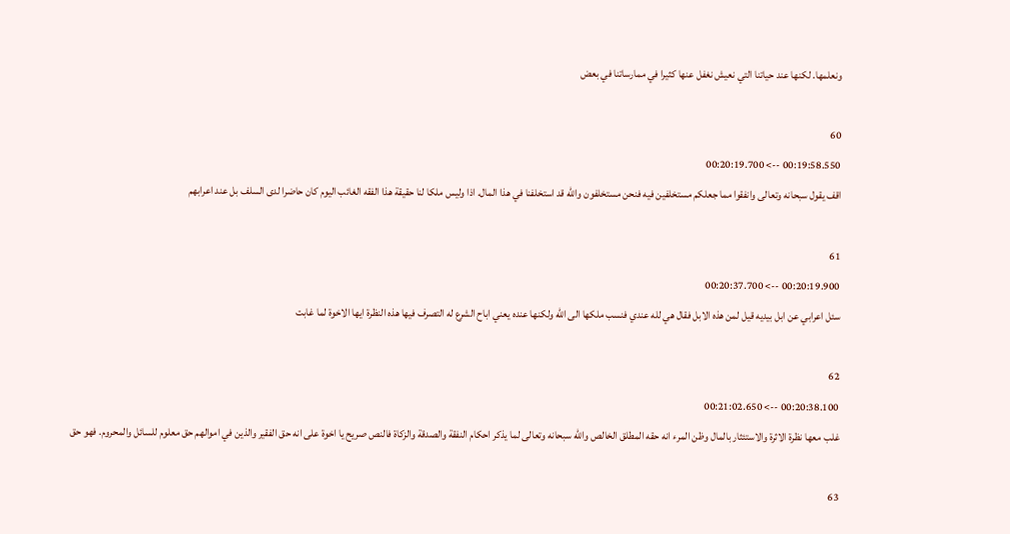ونعلمها. لكنها عند حياتنا التي نعيش نغفل عنها كثيرا في ممارساتنا في بعض

60
00:19:58.550 --> 00:20:19.700
اقف يقول سبحانه وتعالى وانفقوا مما جعلكم مستخلفين فيه فنحن مستخلفون والله قد استخلفنا في هذا المال. اذا وليس ملكا لنا حقيقة هذا الفقه الغائب اليوم كان حاضرا لدى السلف بل عند اعرابهم

61
00:20:19.900 --> 00:20:37.700
سئل اعرابي عن ابل بيديه قيل لمن هذه الابل فقال هي لله عندي فنسب ملكها الى الله ولكنها عنده يعني اباح الشرع له التصرف فيها هذه النظرة ايها الاخوة لما غابت

62
00:20:38.100 --> 00:21:02.650
غلب معها نظرة الاثرة والاستئثار بالمال وظن المرء انه حقه المطلق الخالص والله سبحانه وتعالى لما يذكر احكام النفقة والصدقة والزكاة فالنص صريح يا اخوة على انه حق الفقير والذين في اموالهم حق معلوم للسائل والمحروم. فهو حق

63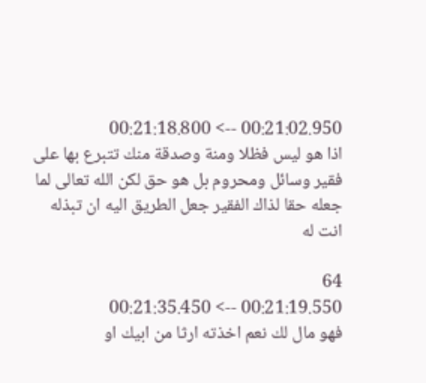00:21:02.950 --> 00:21:18.800
اذا هو ليس فظلا ومنة وصدقة منك تتبرع بها على فقير وسائل ومحروم بل هو حق لكن الله تعالى لما جعله حقا لذاك الفقير جعل الطريق اليه ان تبذله انت له

64
00:21:19.550 --> 00:21:35.450
فهو مال لك نعم اخذته ارثا من ابيك او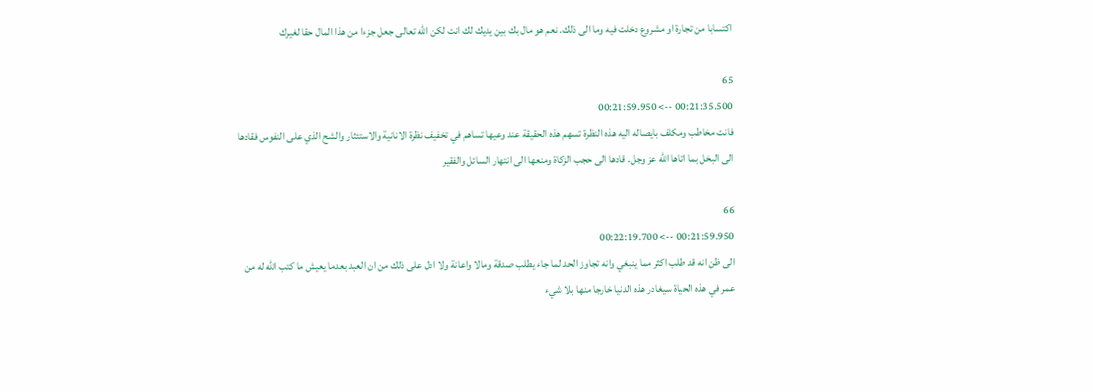اكتسابا من تجارة او مشروع دخلت فيه وما الى ذلك. نعم هو مال بك بين يديك لك انت لكن الله تعالى جعل جزءا من هذا المال حقا لغيرك

65
00:21:35.500 --> 00:21:59.950
فانت مخاطب ومكلف بايصاله اليه هذه النظرة تسهم هذه الحقيقة عند وعيها تساهم في تخفيف نظرة الانانية والاستئثار والشح الذي على النفوس فقادها الى البخل بما اتاها الله عز وجل. قادها الى حجب الزكاة ومنعها الى انتهار السائل والفقير

66
00:21:59.950 --> 00:22:19.700
الى ظن انه قد طلب اكثر مما ينبغي وانه تجاوز الحد لما جاء يطلب صدقة ومالا واعانة ولا ادل على ذلك من ان العبد بعدما يعيش ما كتب الله له من عمر في هذه الحياة سيغادر هذه الدنيا خارجا منها بلا شيء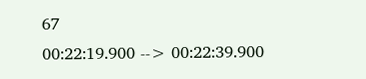67
00:22:19.900 --> 00:22:39.900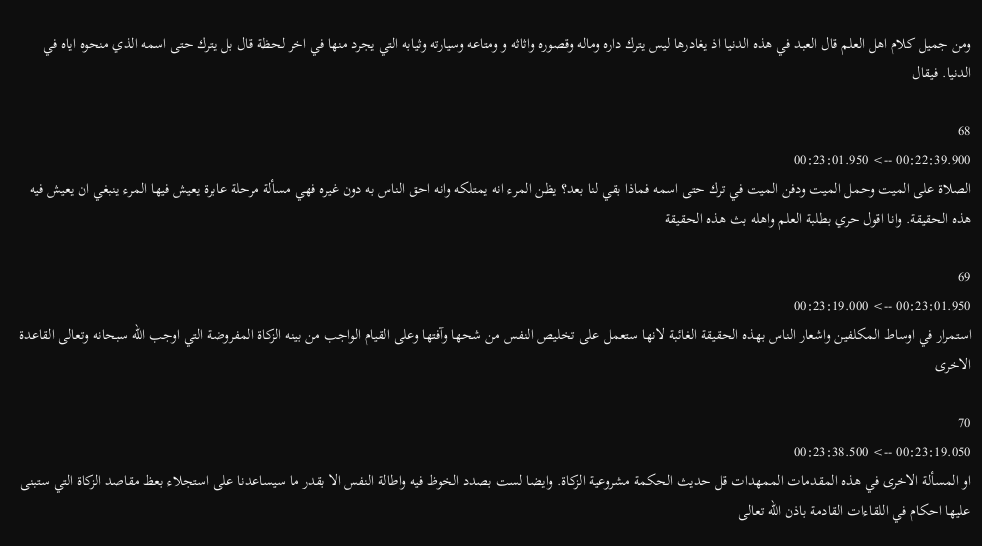ومن جميل كلام اهل العلم قال العبد في هذه الدنيا اذ يغادرها ليس يترك داره وماله وقصوره واثاثه و ومتاعه وسيارته وثيابه التي يجرد منها في اخر لحظة قال بل يترك حتى اسمه الذي منحوه اياه في الدنيا. فيقال

68
00:22:39.900 --> 00:23:01.950
الصلاة على الميت وحمل الميت ودفن الميت في ترك حتى اسمه فماذا بقي لنا بعد؟ يظن المرء انه يمتلكه وانه احق الناس به دون غيره فهي مسألة مرحلة عابرة يعيش فيها المرء ينبغي ان يعيش فيه هذه الحقيقة. وانا اقول حري بطلبة العلم واهله بث هذه الحقيقة

69
00:23:01.950 --> 00:23:19.000
استمرار في اوساط المكلفين واشعار الناس بهذه الحقيقة الغائبة لانها ستعمل على تخليص النفس من شحها وآفتها وعلى القيام الواجب من بينه الزكاة المفروضة التي اوجب الله سبحانه وتعالى القاعدة الاخرى

70
00:23:19.050 --> 00:23:38.500
او المسألة الاخرى في هذه المقدمات الممهدات قل حديث الحكمة مشروعية الزكاة. وايضا لست بصدد الخوظ فيه واطالة النفس الا بقدر ما سيساعدنا على استجلاء بعظ مقاصد الزكاة التي ستبنى عليها احكام في اللقاءات القادمة باذن الله تعالى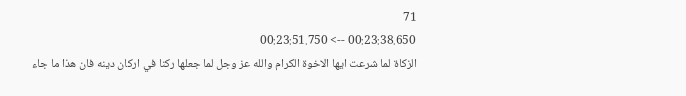71
00:23:38.650 --> 00:23:51.750
الزكاة لما شرعت ايها الاخوة الكرام والله عز وجل لما جعلها ركنا في اركان دينه فان هذا ما جاء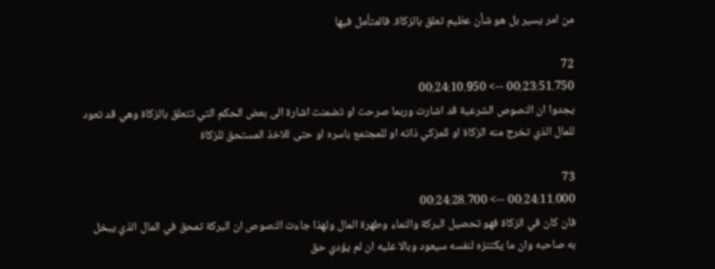من امر يسير بل هو شأن عظيم تعلق بالزكاة. فالمتأمل فيها

72
00:23:51.750 --> 00:24:10.950
يجدوا ان النصوص الشرعية قد اشارت وربما صرحت او تضمنت اشارة الى بعض الحكم التي تتعلق بالزكاة وهي قد تعود للمال الذي تخرج منه الزكاة او للمزكي ذاته او للمجتمع باسره او حتى للاخذ المستحق للزكاة

73
00:24:11.000 --> 00:24:28.700
فان كان في الزكاة فهو تحصيل البركة والنماء وطهرة المال ولهذا جاءت النصوص ان البركة تمحق في المال الذي يبخل به صاحبه وان ما يكتنزه لنفسه سيعود وبالا عليه ان لم يؤدي حق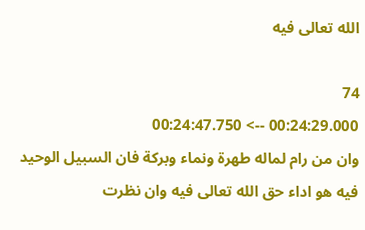الله تعالى فيه

74
00:24:29.000 --> 00:24:47.750
وان من رام لماله طهرة ونماء وبركة فان السبيل الوحيد فيه هو اداء حق الله تعالى فيه وان نظرت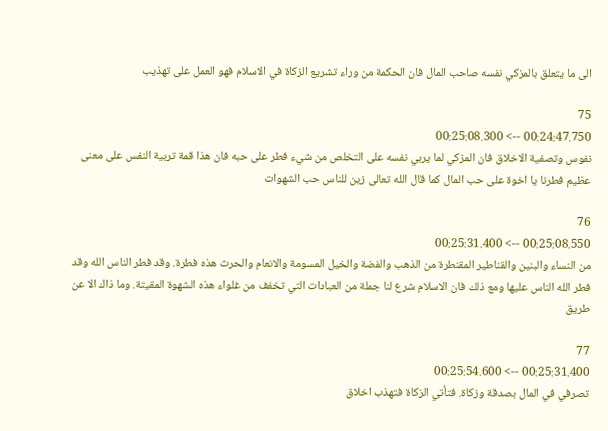الى ما يتعلق بالمزكي نفسه صاحب المال فان الحكمة من وراء تشريع الزكاة في الاسلام فهو العمل على تهذيب

75
00:24:47.750 --> 00:25:08.300
نفوس وتصفية الاخلاق فان المزكي لما يربي نفسه على التخلص من شيء فطر على حبه فان هذا قمة تربية النفس على معنى عظيم فطرنا يا اخوة على حب المال كما قال الله تعالى زين للناس حب الشهوات

76
00:25:08.550 --> 00:25:31.400
من النساء والبنين والقناطير المقنطرة من الذهب والفضة والخيل المسومة والانعام والحرث هذه فطرة. وقد فطر الناس الله وقد فطر الله الناس عليها ومع ذلك فان الاسلام شرع لنا جملة من العبادات التي تخفف من غلواء هذه الشهوة المقيتة. وما ذاك الا عن طريق

77
00:25:31.400 --> 00:25:54.600
تصرفي في المال بصدقة وزكاة. فتأتي الزكاة فتهذب اخلاق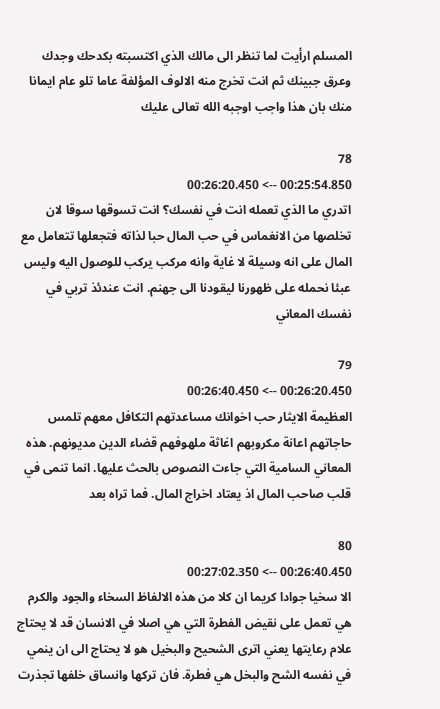المسلم ارأيت لما تنظر الى مالك الذي اكتسبته بكدحك وجدك وعرق جبينك ثم انت تخرج منه الالوف المؤلفة عاما تلو عام ايمانا منك بان هذا واجب اوجبه الله تعالى عليك

78
00:25:54.850 --> 00:26:20.450
اتدري ما الذي تعمله انت في نفسك؟ انت تسوقها سوقا لان تخلصها من الانغماس في حب المال حبا لذاته فتجعلها تتعامل مع المال على انه وسيلة لا غاية وانه مركب يركب للوصول اليه وليس عبئا نحمله على ظهورنا ليقودنا الى جهنم. انت عندئذ تربي في نفسك المعاني

79
00:26:20.450 --> 00:26:40.450
العظيمة الايثار حب اخوانك مساعدتهم التكافل معهم تلمس حاجاتهم اعانة مكروبهم اغاثة ملهوفهم قضاء الدين مديونهم. هذه المعاني السامية التي جاءت النصوص بالحث عليها. انما تنمى في قلب صاحب المال اذ يعتاد اخراج المال. فما تراه بعد

80
00:26:40.450 --> 00:27:02.350
الا سخيا جوادا كريما ان كلا من هذه الالفاظ السخاء والجود والكرم هي تعمل على نقيض الفطرة التي هي اصلا في الانسان قد لا يحتاج علام رعايتها يعني اترى الشحيح والبخيل هو لا يحتاج الى ان ينمي في نفسه الشح والبخل هي فطرة. فان تركها وانساق خلفها تجذرت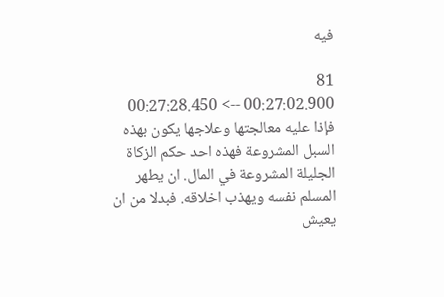فيه

81
00:27:02.900 --> 00:27:28.450
فإذا عليه معالجتها وعلاجها يكون بهذه السبل المشروعة فهذه احد حكم الزكاة الجليلة المشروعة في المال. ان يطهر المسلم نفسه ويهذب اخلاقه. فبدلا من ان يعيش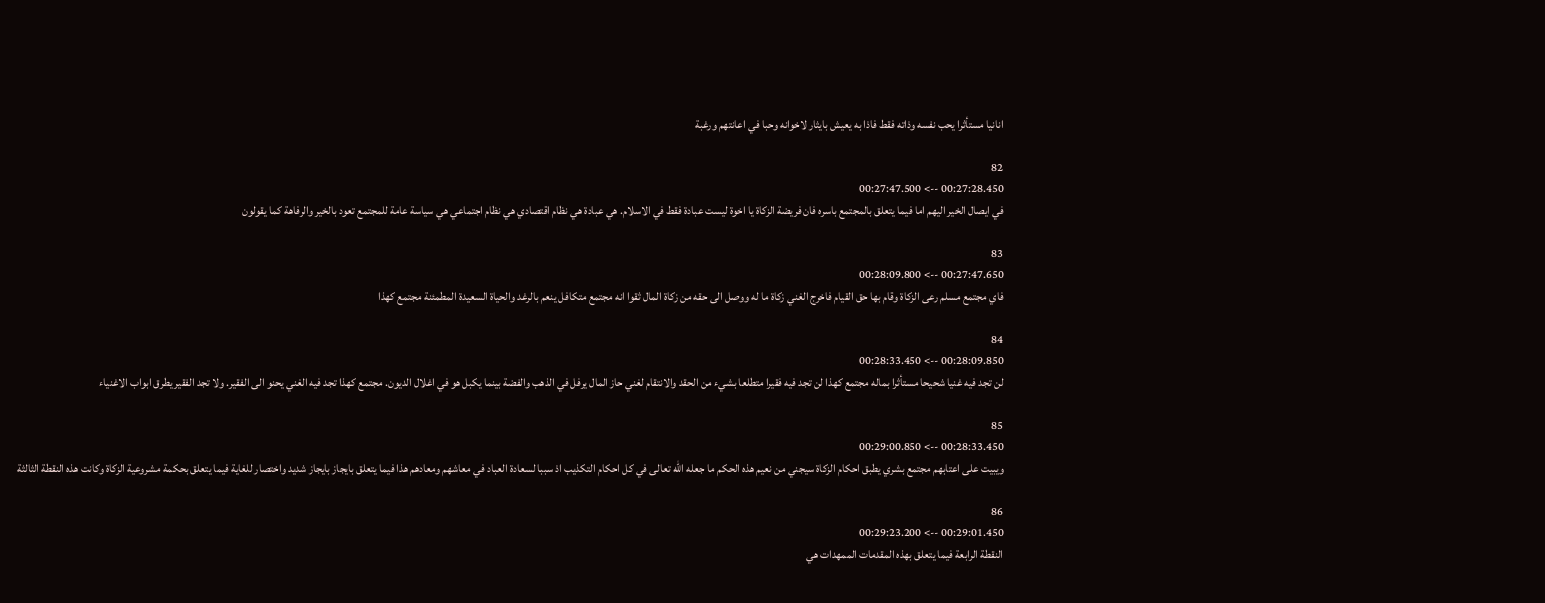انانيا مستأثرا يحب نفسه وذاته فقط فاذا به يعيش بايثار لاخوانه وحبا في اعانتهم ورغبة

82
00:27:28.450 --> 00:27:47.500
في ايصال الخير اليهم اما فيما يتعلق بالمجتمع باسره فان فريضة الزكاة يا اخوة ليست عبادة فقط في الاسلام. هي عبادة هي نظام اقتصادي هي نظام اجتماعي هي سياسة عامة للمجتمع تعود بالخير والرفاهة كما يقولون

83
00:27:47.650 --> 00:28:09.800
فاي مجتمع مسلم رعى الزكاة وقام بها حق القيام فاخرج الغني زكاة ما له ووصل الى حقه من زكاة المال ثقوا انه مجتمع متكافل ينعم بالرغد والحياة السعيدة المطمئنة مجتمع كهذا

84
00:28:09.850 --> 00:28:33.450
لن تجد فيه غنيا شحيحا مستأثرا بماله مجتمع كهذا لن تجد فيه فقيرا متطلعا بشيء من الحقد والانتقام لغني حاز المال يرفل في الذهب والفضة بينما يكبل هو في اغلال الديون. مجتمع كهذا تجد فيه الغني يحنو الى الفقير. ولا تجد الفقير يطرق ابواب الاغنياء

85
00:28:33.450 --> 00:29:00.850
ويبيت على اعتابهم مجتمع بشري يطبق احكام الزكاة سيجني من نعيم هذه الحكم ما جعله الله تعالى في كل احكام التكذيب اذ سببا لسعادة العباد في معاشهم ومعادهم هذا فيما يتعلق بايجاز بايجاز شديد واختصار للغاية فيما يتعلق بحكمة مشروعية الزكاة وكانت هذه النقطة الثالثة

86
00:29:01.450 --> 00:29:23.200
النقطة الرابعة فيما يتعلق بهذه المقدمات الممهدات هي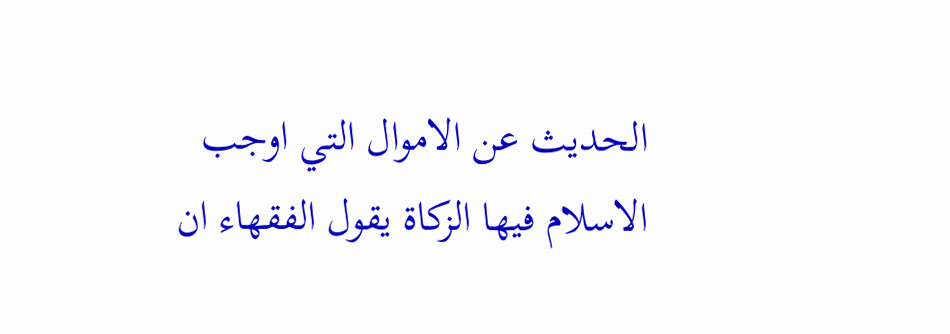الحديث عن الاموال التي اوجب الاسلام فيها الزكاة يقول الفقهاء ان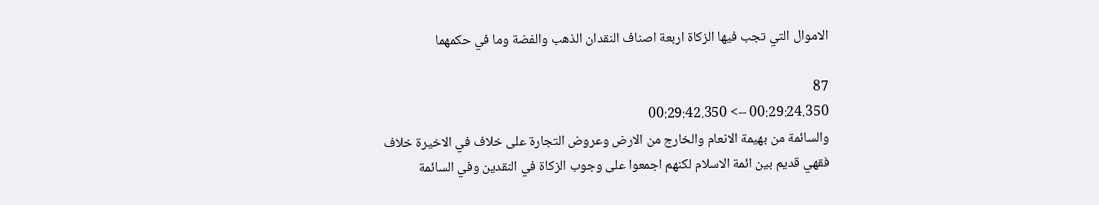الاموال التي تجب فيها الزكاة اربعة اصناف النقدان الذهب والفضة وما في حكمهما

87
00:29:24.350 --> 00:29:42.350
والسائمة من بهيمة الانعام والخارج من الارض وعروض التجارة على خلاف في الاخيرة خلاف فقهي قديم بين ائمة الاسلام لكنهم اجمعوا على وجوب الزكاة في النقدين وفي السائمة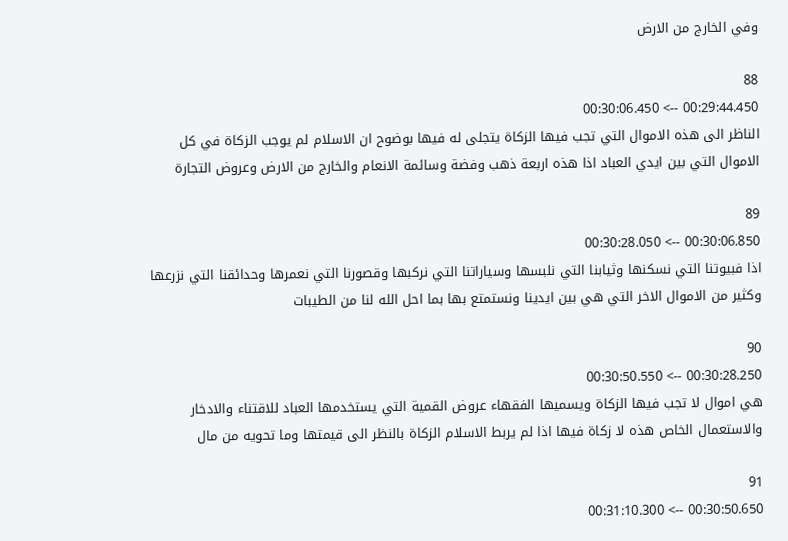وفي الخارج من الارض

88
00:29:44.450 --> 00:30:06.450
الناظر الى هذه الاموال التي تجب فيها الزكاة يتجلى له فيها بوضوح ان الاسلام لم يوجب الزكاة في كل الاموال التي بين ايدي العباد اذا هذه اربعة ذهب وفضة وسائمة الانعام والخارج من الارض وعروض التجارة

89
00:30:06.850 --> 00:30:28.050
اذا فبيوتنا التي نسكنها وثيابنا التي نلبسها وسياراتنا التي نركبها وقصورنا التي نعمرها وحدائقنا التي نزرعها وكثير من الاموال الاخر التي هي بين ايدينا ونستمتع بها بما احل الله لنا من الطيبات

90
00:30:28.250 --> 00:30:50.550
هي اموال لا تجب فيها الزكاة ويسميها الفقهاء عروض القمية التي يستخدمها العباد للاقتناء والادخار والاستعمال الخاص هذه لا زكاة فيها اذا لم يربط الاسلام الزكاة بالنظر الى قيمتها وما تحويه من مال

91
00:30:50.650 --> 00:31:10.300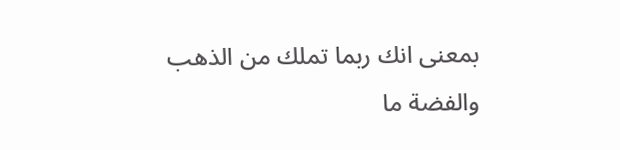بمعنى انك ربما تملك من الذهب والفضة ما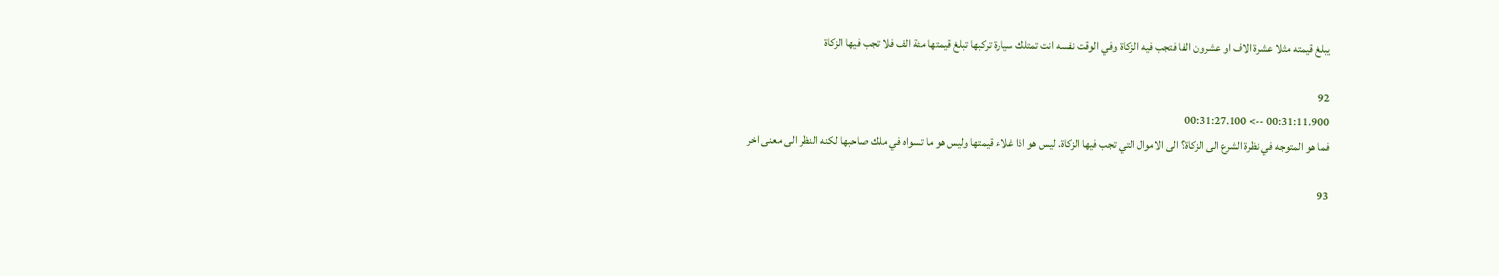يبلغ قيمته مثلا عشرة الاف او عشرون الفا فتجب فيه الزكاة وفي الوقت نفسه انت تمتلك سيارة تركبها تبلغ قيمتها مئة الف فلا تجب فيها الزكاة

92
00:31:11.900 --> 00:31:27.100
فما هو المتوجه في نظرة الشرع الى الزكاة؟ الى الاموال التي تجب فيها الزكاة. ليس هو اذا غلاء قيمتها وليس هو ما تسواه في ملك صاحبها لكنه النظر الى معنى اخر

93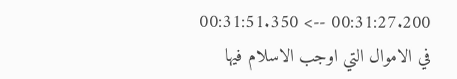00:31:27.200 --> 00:31:51.350
في الاموال التي اوجب الاسلام فيها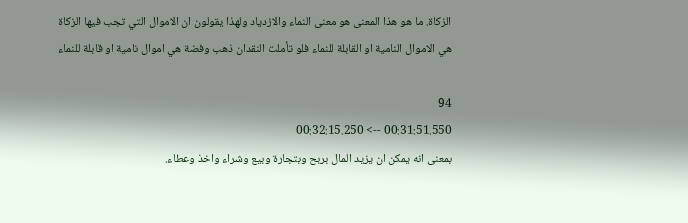الزكاة. ما هو هذا المعنى هو معنى النماء والازدياد ولهذا يقولون ان الاموال التي تجب فيها الزكاة هي الاموال النامية او القابلة للنماء فلو تأملت النقدان ذهب وفضة هي اموال نامية او قابلة للنماء

94
00:31:51.550 --> 00:32:15.250
بمعنى انه يمكن ان يزيد المال بربح وبتجارة وبيع وشراء واخذ وعطاء.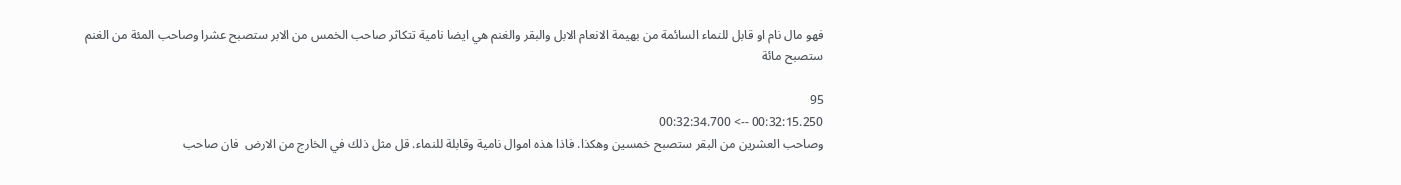فهو مال نام او قابل للنماء السائمة من بهيمة الانعام الابل والبقر والغنم هي ايضا نامية تتكاثر صاحب الخمس من الابر ستصبح عشرا وصاحب المئة من الغنم ستصبح مائة

95
00:32:15.250 --> 00:32:34.700
وصاحب العشرين من البقر ستصبح خمسين وهكذا. فاذا هذه اموال نامية وقابلة للنماء. قل مثل ذلك في الخارج من الارض  فان صاحب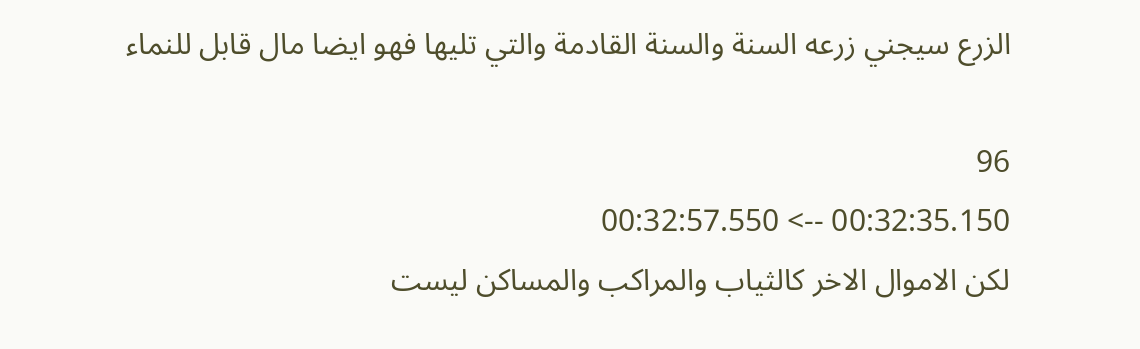الزرع سيجني زرعه السنة والسنة القادمة والتي تليها فهو ايضا مال قابل للنماء

96
00:32:35.150 --> 00:32:57.550
لكن الاموال الاخر كالثياب والمراكب والمساكن ليست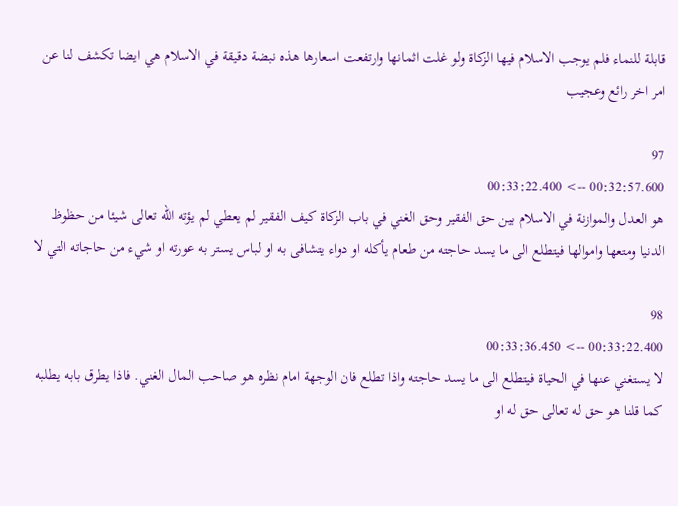قابلة للنماء فلم يوجب الاسلام فيها الزكاة ولو غلت اثمانها وارتفعت اسعارها هذه نبضة دقيقة في الاسلام هي ايضا تكشف لنا عن امر اخر رائع وعجيب

97
00:32:57.600 --> 00:33:22.400
هو العدل والموازنة في الاسلام بين حق الفقير وحق الغني في باب الزكاة كيف الفقير لم يعطي لم يؤته الله تعالى شيئا من حظوظ الدنيا ومتعها واموالها فيتطلع الى ما يسد حاجته من طعام يأكله او دواء يتشافى به او لباس يستر به عورته او شيء من حاجاته التي لا

98
00:33:22.400 --> 00:33:36.450
لا يستغني عنها في الحياة فيتطلع الى ما يسد حاجته واذا تطلع فان الوجهة امام نظره هو صاحب المال الغني. فاذا يطرق بابه يطلبه كما قلنا هو حق له تعالى حق له او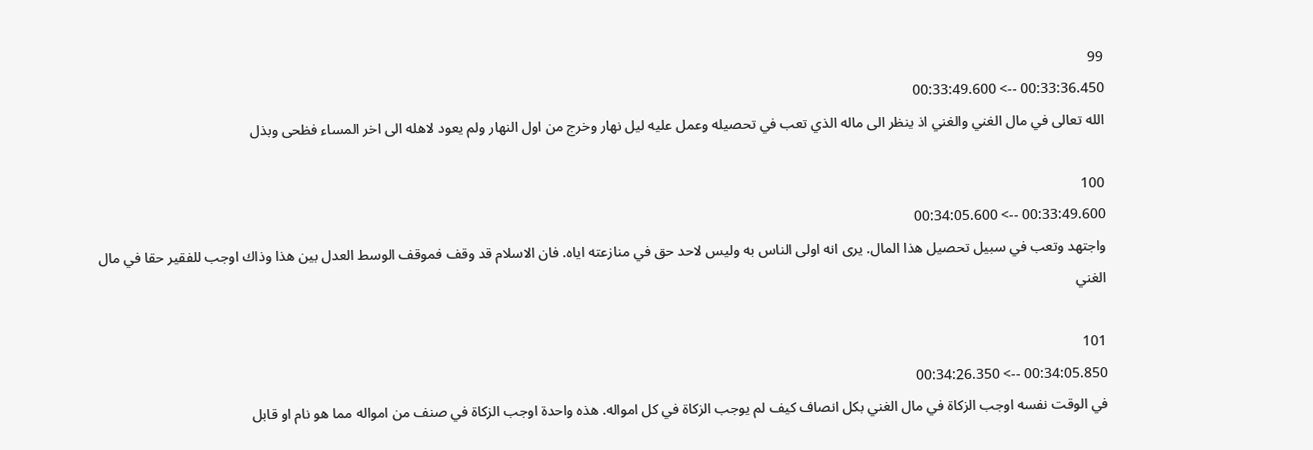99
00:33:36.450 --> 00:33:49.600
الله تعالى في مال الغني والغني اذ ينظر الى ماله الذي تعب في تحصيله وعمل عليه ليل نهار وخرج من اول النهار ولم يعود لاهله الى اخر المساء فظحى وبذل

100
00:33:49.600 --> 00:34:05.600
واجتهد وتعب في سبيل تحصيل هذا المال. يرى انه اولى الناس به وليس لاحد حق في منازعته اياه. فان الاسلام قد وقف فموقف الوسط العدل بين هذا وذاك اوجب للفقير حقا في مال الغني

101
00:34:05.850 --> 00:34:26.350
في الوقت نفسه اوجب الزكاة في مال الغني بكل انصاف كيف لم يوجب الزكاة في كل امواله. هذه واحدة اوجب الزكاة في صنف من امواله مما هو نام او قابل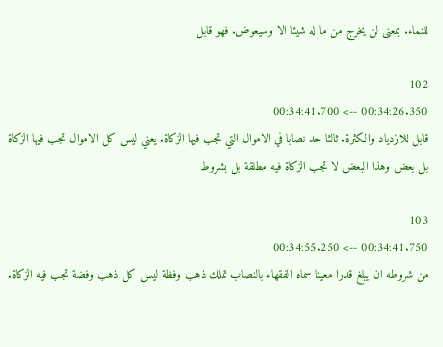للنماء. بمعنى لن يخرج من ما له شيئا الا وسيعوض. فهو قابل

102
00:34:26.350 --> 00:34:41.700
قابل للازدياد والكثرة. ثالثا حد نصابا في الاموال التي تجب فيها الزكاة. يعني ليس كل الاموال تجب فيها الزكاة بل بعض وهذا البعض لا تجب الزكاة فيه مطلقة بل بشروط

103
00:34:41.750 --> 00:34:55.250
من شروطه ان يبلغ قدرا معينا سماه الفقهاء بالنصاب تملك ذهب وفظة ليس كل ذهب وفضة تجب فيه الزكاة.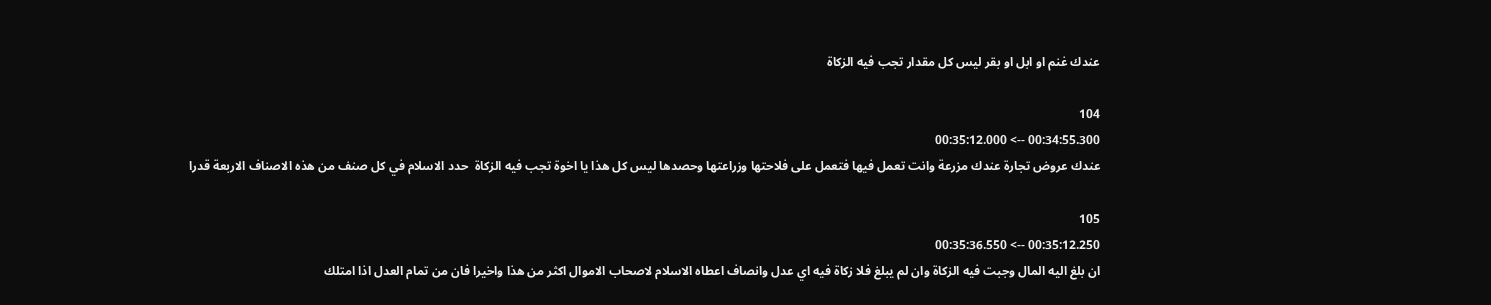عندك غنم او ابل او بقر ليس كل مقدار تجب فيه الزكاة

104
00:34:55.300 --> 00:35:12.000
عندك عروض تجارة عندك مزرعة وانت تعمل فيها فتعمل على فلاحتها وزراعتها وحصدها ليس كل هذا يا اخوة تجب فيه الزكاة  حدد الاسلام في كل صنف من هذه الاصناف الاربعة قدرا

105
00:35:12.250 --> 00:35:36.550
ان بلغ اليه المال وجبت فيه الزكاة وان لم يبلغ فلا زكاة فيه اي عدل وانصاف اعطاه الاسلام لاصحاب الاموال اكثر من هذا واخيرا فان من تمام العدل اذا امتلك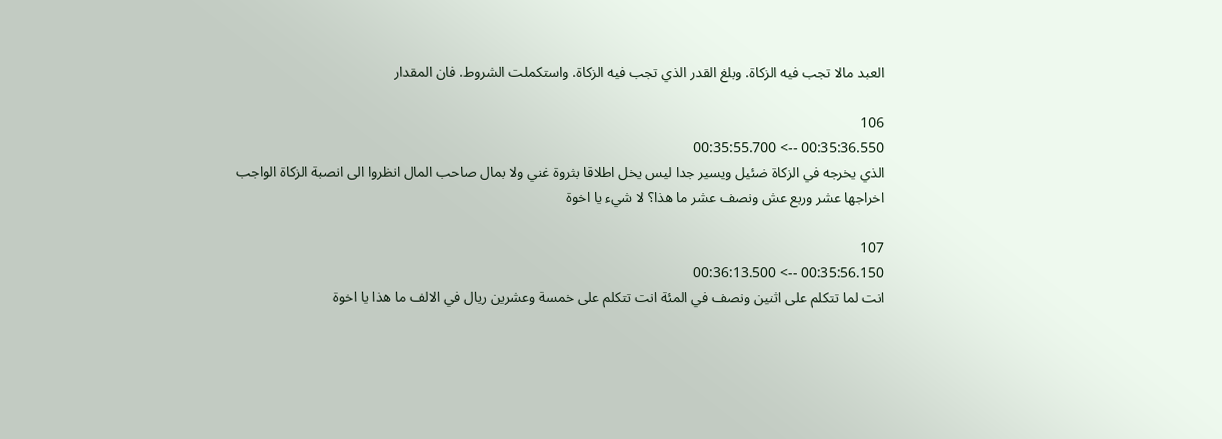العبد مالا تجب فيه الزكاة. وبلغ القدر الذي تجب فيه الزكاة. واستكملت الشروط. فان المقدار

106
00:35:36.550 --> 00:35:55.700
الذي يخرجه في الزكاة ضئيل ويسير جدا ليس يخل اطلاقا بثروة غني ولا بمال صاحب المال انظروا الى انصبة الزكاة الواجب اخراجها عشر وربع عش ونصف عشر ما هذا؟ لا شيء يا اخوة

107
00:35:56.150 --> 00:36:13.500
انت لما تتكلم على اثنين ونصف في المئة انت تتكلم على خمسة وعشرين ريال في الالف ما هذا يا اخوة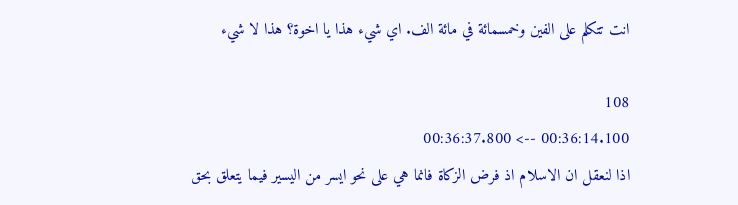انت تتكلم على الفين وخمسمائة في مائة الف. اي شيء هذا يا اخوة؟ هذا لا شيء

108
00:36:14.100 --> 00:36:37.800
اذا لنعقل ان الاسلام اذ فرض الزكاة فانما هي على نحو ايسر من اليسير فيما يتعلق بحق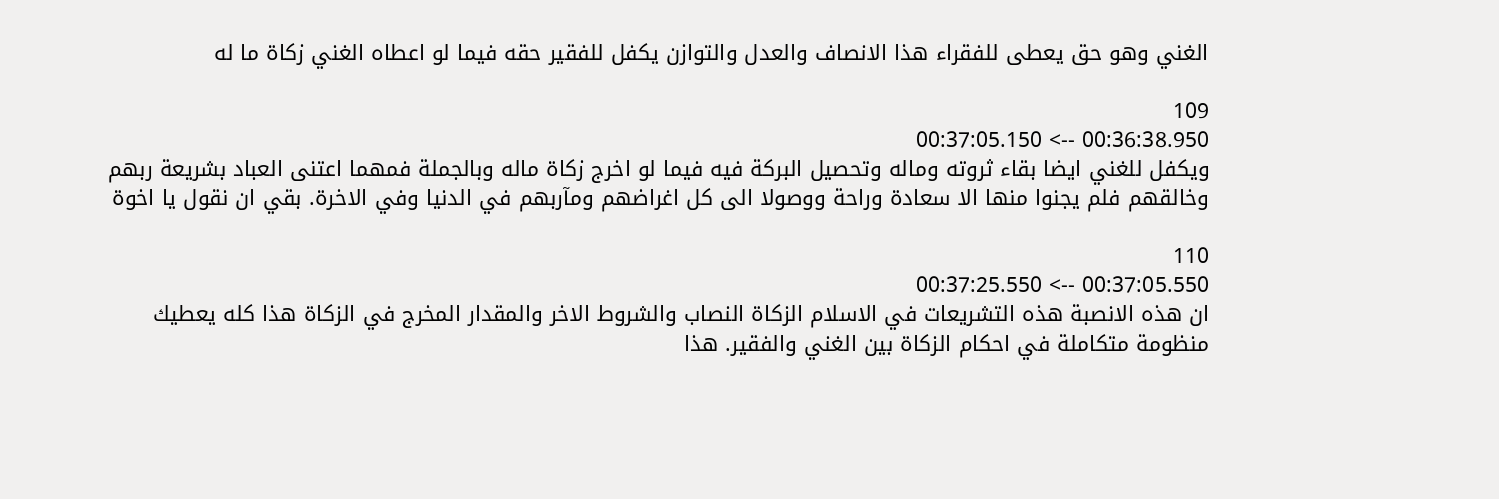الغني وهو حق يعطى للفقراء هذا الانصاف والعدل والتوازن يكفل للفقير حقه فيما لو اعطاه الغني زكاة ما له

109
00:36:38.950 --> 00:37:05.150
ويكفل للغني ايضا بقاء ثروته وماله وتحصيل البركة فيه فيما لو اخرج زكاة ماله وبالجملة فمهما اعتنى العباد بشريعة ربهم وخالقهم فلم يجنوا منها الا سعادة وراحة ووصولا الى كل اغراضهم ومآربهم في الدنيا وفي الاخرة. بقي ان نقول يا اخوة

110
00:37:05.550 --> 00:37:25.550
ان هذه الانصبة هذه التشريعات في الاسلام الزكاة النصاب والشروط الاخر والمقدار المخرج في الزكاة هذا كله يعطيك منظومة متكاملة في احكام الزكاة بين الغني والفقير. هذا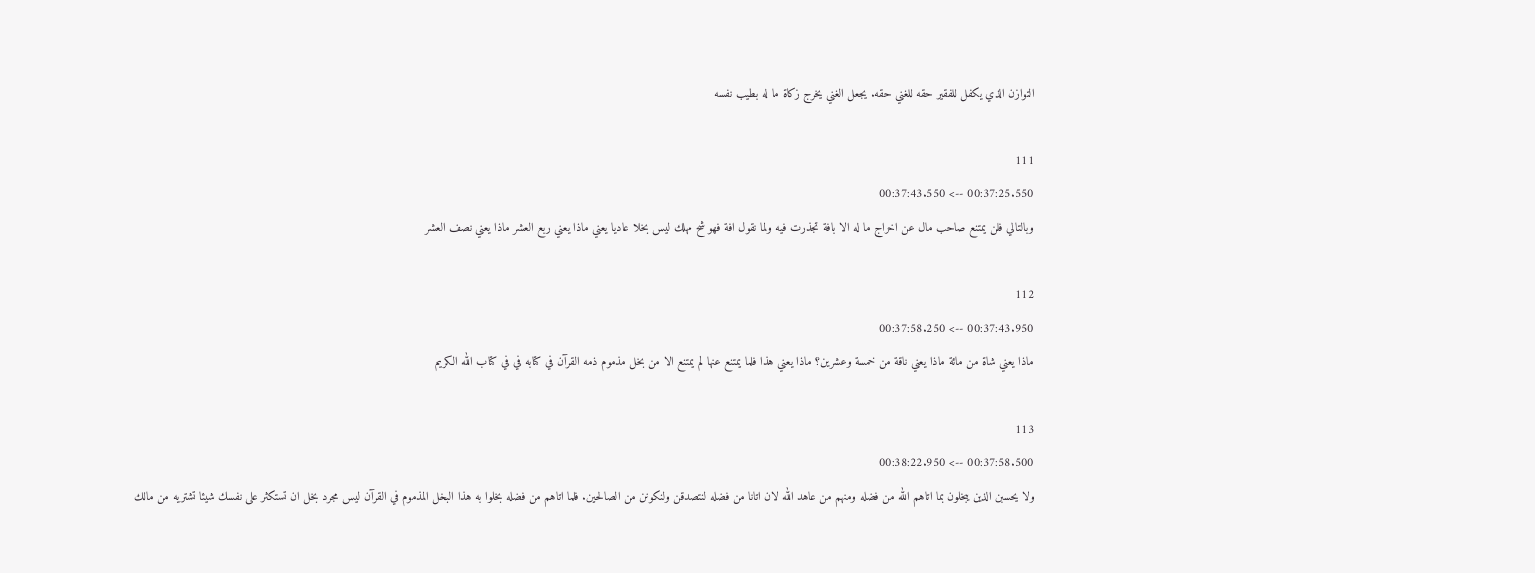التوازن الذي يكفل للفقير حقه للغني حقه. يجعل الغني يخرج زكاة ما له بطيب نفسه

111
00:37:25.550 --> 00:37:43.550
وبالتالي فلن يمتنع صاحب مال عن اخراج ما له الا بافة تجذرت فيه ولما نقول افة فهو شح مهلك ليس بخلا عاديا يعني ماذا يعني ربع العشر ماذا يعني نصف العشر

112
00:37:43.950 --> 00:37:58.250
ماذا يعني شاة من مائة ماذا يعني ناقة من خمسة وعشرين؟ ماذا يعني هذا فلما يمتنع عنها لم يمتنع الا من بخل مذموم ذمه القرآن في كتابه في في كتاب الله الكريم

113
00:37:58.500 --> 00:38:22.950
ولا يحسبن الذين يبخلون بما اتاهم الله من فضله ومنهم من عاهد الله لان اتانا من فضله لنتصدقن ولنكونن من الصالحين. فلما اتاهم من فضله بخلوا به هذا البخل المذموم في القرآن ليس مجرد بخل ان تستكثر على نفسك شيئا تشتريه من مالك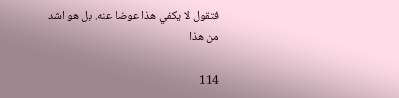فتقول لا يكفي هذا عوضا عنه. بل هو اشد من هذا

114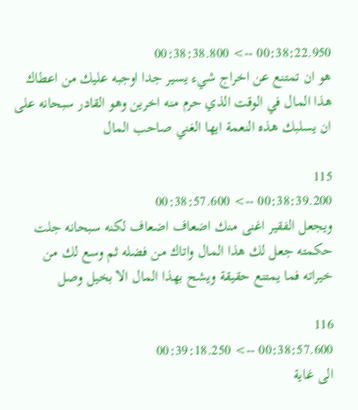00:38:22.950 --> 00:38:38.800
هو ان تمتنع عن اخراج شيء يسير جدا اوجبه عليك من اعطاك هذا المال في الوقت الذي حرم منه اخرين وهو القادر سبحانه على ان يسلبك هذه النعمة ايها الغني صاحب المال

115
00:38:39.200 --> 00:38:57.600
ويجعل الفقير اغنى منك اضعاف اضعاف لكنه سبحانه جلت حكمته جعل لك هذا المال واتاك من فضله ثم وسع لك من خيراته فما يمتنع حقيقة ويشح بهذا المال الا بخيل وصل

116
00:38:57.600 --> 00:39:18.250
الى غاية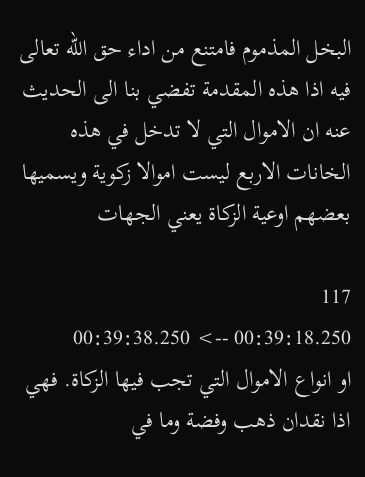البخل المذموم فامتنع من اداء حق الله تعالى فيه اذا هذه المقدمة تفضي بنا الى الحديث عنه ان الاموال التي لا تدخل في هذه الخانات الاربع ليست اموالا زكوية ويسميها بعضهم اوعية الزكاة يعني الجهات

117
00:39:18.250 --> 00:39:38.250
او انواع الاموال التي تجب فيها الزكاة. فهي اذا نقدان ذهب وفضة وما في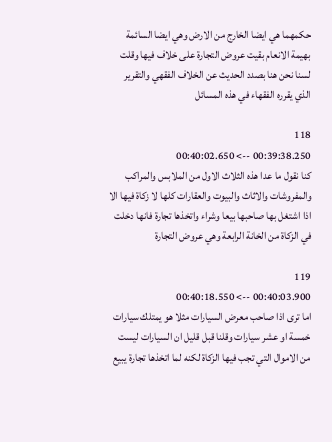حكمهما هي ايضا الخارج من الارض وهي ايضا السائمة بهيمة الانعام بقيت عروض التجارة على خلاف فيها وقلت لسنا نحن هنا بصدد الحديث عن الخلاف الفقهي والتقرير الذي يقرره الفقهاء في هذه المسائل

118
00:39:38.250 --> 00:40:02.650
كنا نقول ما عدا هذه الثلاث الاول من الملابس والمراكب والمفروشات والاثاث والبيوت والعقارات كلها لا زكاة فيها الا اذا اشتغل بها صاحبها بيعا وشراء واتخذها تجارة فانها دخلت في الزكاة من الخانة الرابعة وهي عروض التجارة

119
00:40:03.900 --> 00:40:18.550
اما ترى اذا صاحب معرض السيارات مثلا هو يمتلك سيارات خمسة او عشر سيارات وقلنا قبل قليل ان السيارات ليست من الاموال التي تجب فيها الزكاة لكنه لما اتخذها تجارة يبيع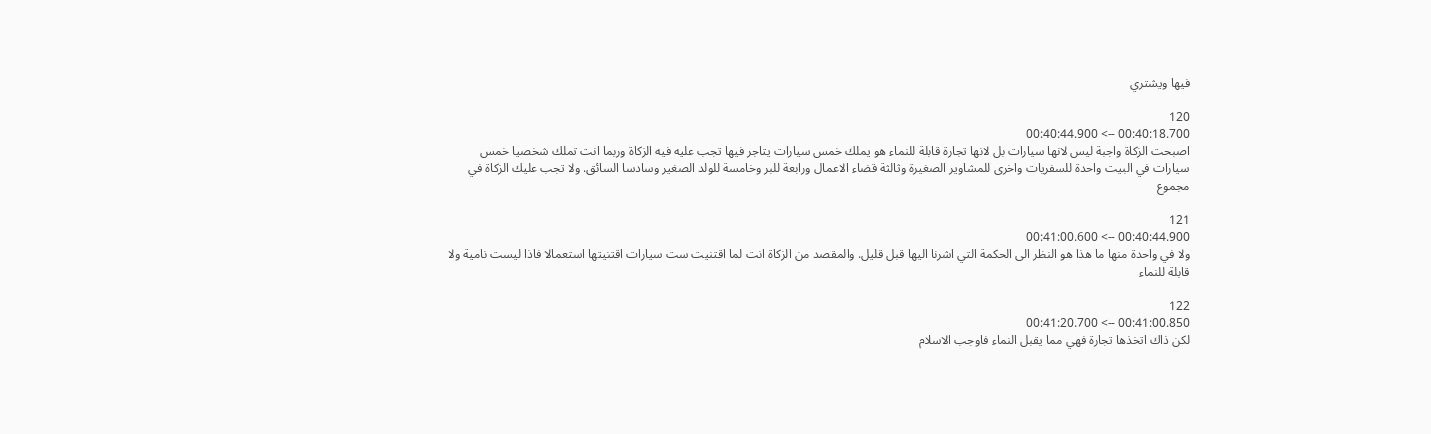فيها ويشتري

120
00:40:18.700 --> 00:40:44.900
اصبحت الزكاة واجبة ليس لانها سيارات بل لانها تجارة قابلة للنماء هو يملك خمس سيارات يتاجر فيها تجب عليه فيه الزكاة وربما انت تملك شخصيا خمس سيارات في البيت واحدة للسفريات واخرى للمشاوير الصغيرة وثالثة قضاء الاعمال ورابعة للبر وخامسة للولد الصغير وسادسا السائق. ولا تجب عليك الزكاة في مجموع

121
00:40:44.900 --> 00:41:00.600
ولا في واحدة منها ما هذا هو النظر الى الحكمة التي اشرنا اليها قبل قليل. والمقصد من الزكاة انت لما اقتنيت ست سيارات اقتنيتها استعمالا فاذا ليست نامية ولا قابلة للنماء

122
00:41:00.850 --> 00:41:20.700
لكن ذاك اتخذها تجارة فهي مما يقبل النماء فاوجب الاسلام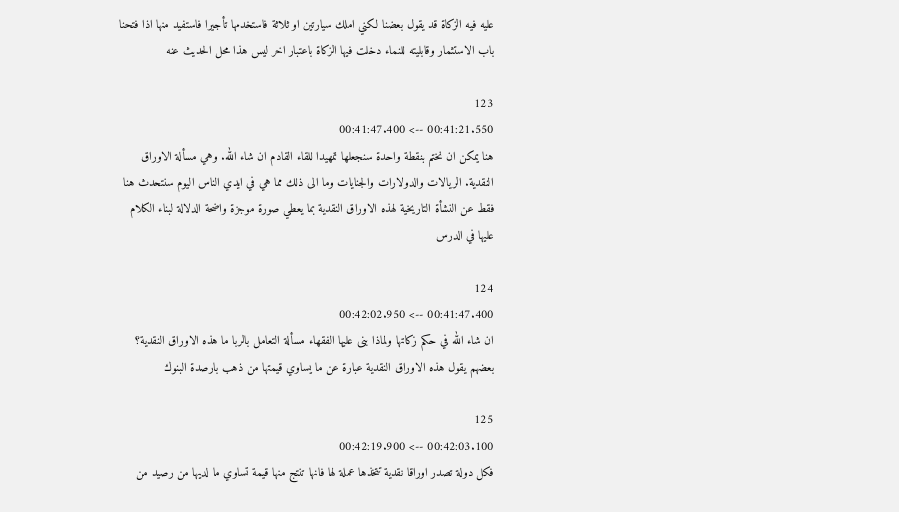عليه فيه الزكاة قد يقول بعضنا لكني املك سيارتين او ثلاثة فاستخدمها تأجيرا فاستفيد منها اذا فتحنا باب الاستثمار وقابليته للنماء دخلت فيها الزكاة باعتبار اخر ليس هذا محل الحديث عنه

123
00:41:21.550 --> 00:41:47.400
هنا يمكن ان نختم بنقطة واحدة سنجعلها تمهيدا للقاء القادم ان شاء الله. وهي مسألة الاوراق النقدية. الريالات والدولارات والجنايات وما الى ذلك مما هي في ايدي الناس اليوم سنتحدث هنا فقط عن النشأة التاريخية لهذه الاوراق النقدية بما يعطي صورة موجزة واضحة الدلالة لبناء الكلام عليها في الدرس

124
00:41:47.400 --> 00:42:02.950
ان شاء الله في حكم زكاتها ولماذا بنى عليها الفقهاء مسألة التعامل بالربا ما هذه الاوراق النقدية؟ بعضهم يقول هذه الاوراق النقدية عبارة عن ما يساوي قيمتها من ذهب بارصدة البنوك

125
00:42:03.100 --> 00:42:19.900
فكل دولة تصدر اوراقا نقدية تتخذها عملة لها فانها تنتج منها قيمة تساوي ما لديها من رصيد من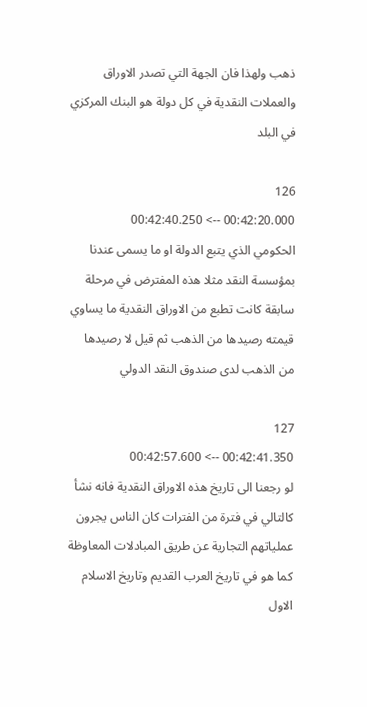ذهب ولهذا فان الجهة التي تصدر الاوراق والعملات النقدية في كل دولة هو البنك المركزي في البلد

126
00:42:20.000 --> 00:42:40.250
الحكومي الذي يتبع الدولة او ما يسمى عندنا بمؤسسة النقد مثلا هذه المفترض في مرحلة سابقة كانت تطبع من الاوراق النقدية ما يساوي قيمته رصيدها من الذهب ثم قيل لا رصيدها من الذهب لدى صندوق النقد الدولي

127
00:42:41.350 --> 00:42:57.600
لو رجعنا الى تاريخ هذه الاوراق النقدية فانه نشأ كالتالي في فترة من الفترات كان الناس يجرون عملياتهم التجارية عن طريق المبادلات المعاوظة كما هو في تاريخ العرب القديم وتاريخ الاسلام الاول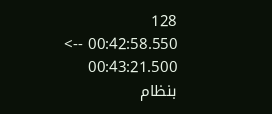128
00:42:58.550 --> 00:43:21.500
بنظام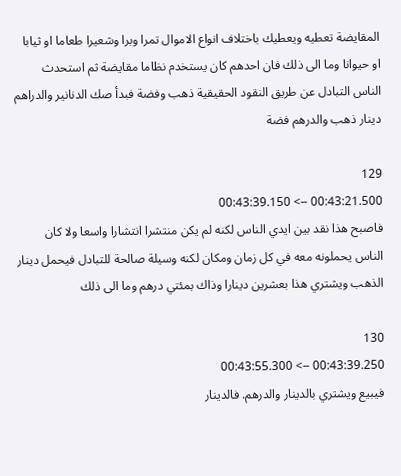المقايضة تعطيه ويعطيك باختلاف انواع الاموال تمرا وبرا وشعيرا طعاما او ثيابا او حيوانا وما الى ذلك فان احدهم كان يستخدم نظاما مقايضة ثم استحدث الناس التبادل عن طريق النقود الحقيقية ذهب وفضة فبدأ صك الدنانير والدراهم دينار ذهب والدرهم فضة

129
00:43:21.500 --> 00:43:39.150
فاصبح هذا نقد بين ايدي الناس لكنه لم يكن منتشرا انتشارا واسعا ولا كان الناس يحملونه معه في كل زمان ومكان لكنه وسيلة صالحة للتبادل فيحمل دينار الذهب ويشتري هذا بعشرين دينارا وذاك بمئتي درهم وما الى ذلك

130
00:43:39.250 --> 00:43:55.300
فيبيع ويشتري بالدينار والدرهم. فالدينار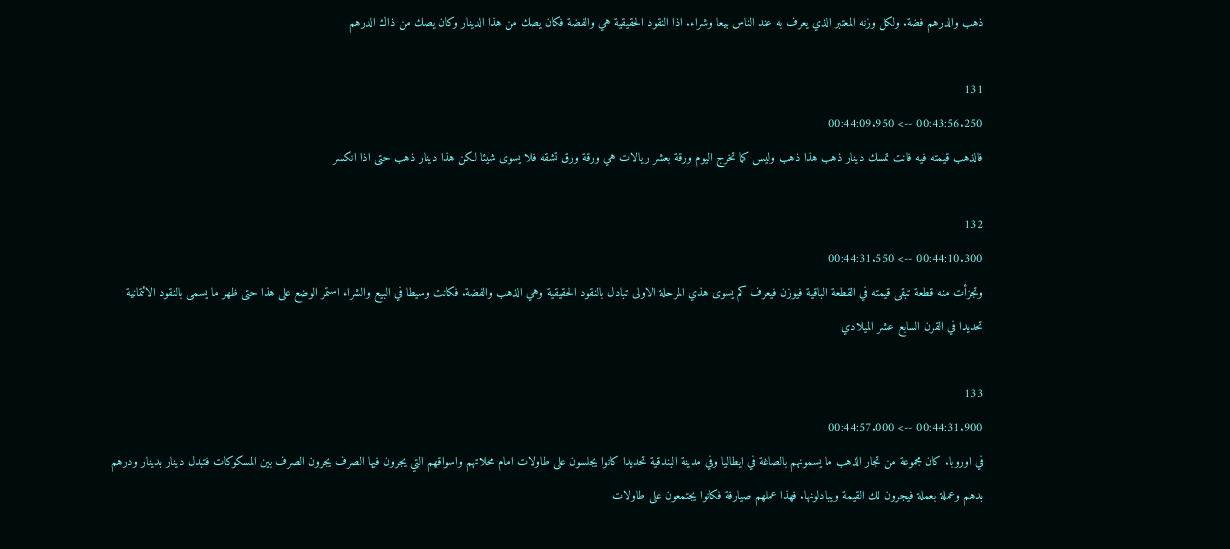ذهب والدرهم فضة. ولكل وزنه المعتبر الذي يعرف به عند الناس بيعا وشراء. اذا النقود الحقيقية هي والفضة فكان يصك من هذا الدينار وكان يصك من ذاك الدرهم

131
00:43:56.250 --> 00:44:09.950
فالذهب قيمته فيه فانت تمسك دينار ذهب هذا ذهب وليس كما تخرج اليوم ورقة بعشر ريالات هي ورقة ورق تشقه فلا يسوى شيئا لكن هذا دينار ذهب حتى اذا انكسر

132
00:44:10.300 --> 00:44:31.550
وتجزأت منه قطعة تبقى قيمته في القطعة الباقية فيوزن فيعرف كم يسوى هذي المرحلة الاولى تبادل بالنقود الحقيقية وهي الذهب والفضة. فكانت وسيطا في البيع والشراء استمر الوضع على هذا حتى ظهر ما يسمى بالنقود الائتمانية تحديدا في القرن السابع عشر الميلادي

133
00:44:31.900 --> 00:44:57.000
في اوروبا. كان مجموعة من تجار الذهب ما يسمونهم بالصاغة في ايطاليا وفي مدينة البندقية تحديدا كانوا يجلسون على طاولات امام محلاتهم واسواقهم التي يجرون فيها الصرف يجرون الصرف بين المسكوكات فتبدل دينار بدينار ودرهم بدهم وعملة بعملة فيجرون لك القيمة ويبادلونها. فهذا عملهم صيارفة فكانوا يجتمعون على طاولات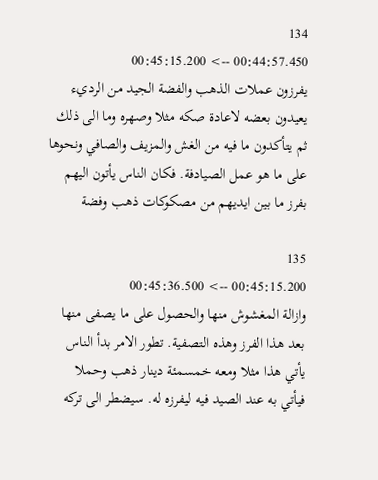134
00:44:57.450 --> 00:45:15.200
يفرزون عملات الذهب والفضة الجيد من الرديء يعيدون بعضه لاعادة صكه مثلا وصهره وما الى ذلك ثم يتأكدون ما فيه من الغش والمزيف والصافي ونحوها على ما هو عمل الصيادفة. فكان الناس يأتون اليهم بفرز ما بين ايديهم من مصكوكات ذهب وفضة

135
00:45:15.200 --> 00:45:36.500
وازالة المغشوش منها والحصول على ما يصفى منها بعد هذا الفرز وهذه التصفية. تطور الامر بدأ الناس يأتي هذا مثلا ومعه خمسمئة دينار ذهب وحملا فيأتي به عند الصيد فيه ليفرزه له. سيضطر الى تركه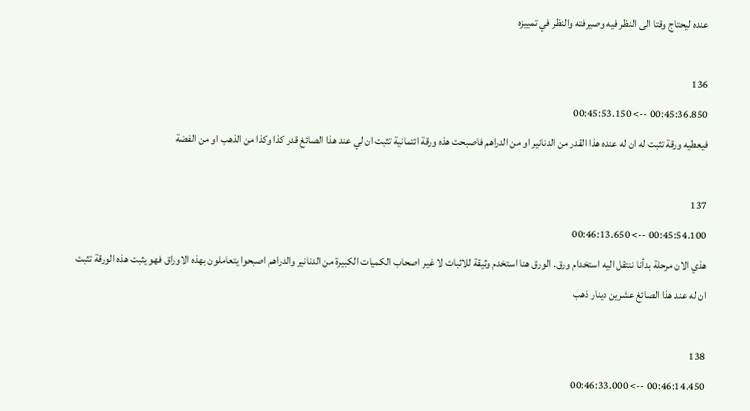عنده ليحتاج وقتا الى النظر فيه وصيرفته والنظر في تمييزه

136
00:45:36.850 --> 00:45:53.150
فيعطيه ورقة تثبت له ان له عنده هذا القدر من الدنانير او من الدراهم فاصبحت هذه ورقة ائتمانية تثبت ان لي عند هذا الصائغ قدر كذا وكذا من الذهب او من الفضة

137
00:45:54.100 --> 00:46:13.650
هذي الان مرحلة بدأنا ننتقل اليه استخدام ورق. الورق هنا استخدم وثيقة للاثبات لا غير اصحاب الكميات الكبيرة من الدنانير والدراهم اصبحوا يتعاملون بهذه الاوراق فهو يثبت هذه الورقة تثبت ان له عند هذا الصائغ عشرين دينار ذهب

138
00:46:14.450 --> 00:46:33.000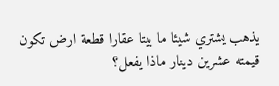يذهب يشتري شيئا ما بيتا عقارا قطعة ارض تكون قيمته عشرين دينار ماذا يفعل؟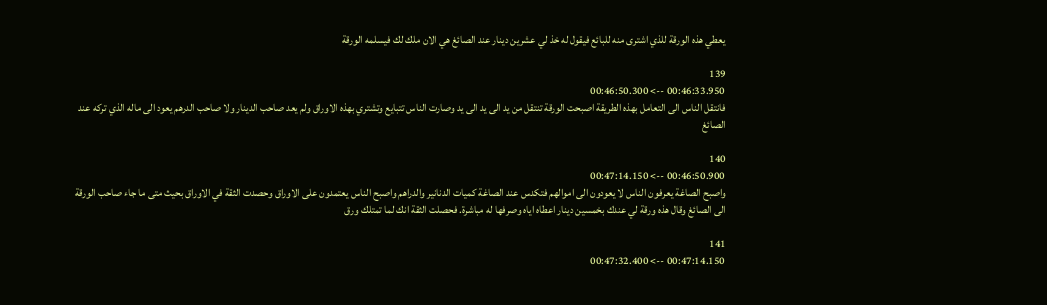يعطي هذه الورقة للذي اشترى منه للبائع فيقول له خذ لي عشرين دينار عند الصائغ هي الان ملك لك فيسلمه الورقة

139
00:46:33.950 --> 00:46:50.300
فانتقل الناس الى التعامل بهذه الطريقة اصبحت الورقة تنتقل من يد الى يد الى يد وصارت الناس تتبايع وتشتري بهذه الاوراق ولم يعد صاحب الدينار ولا صاحب الدرهم يعود الى ماله الذي تركه عند الصائغ

140
00:46:50.900 --> 00:47:14.150
واصبح الصاغة يعرفون الناس لا يعودون الى اموالهم فتكدس عند الصاغة كميات الدنانير والدراهم واصبح الناس يعتمدون على الاوراق وحصدت الثقة في الاوراق بحيث متى ما جاء صاحب الورقة الى الصائغ وقال هذه ورقة لي عندك بخمسين دينار اعطاه اياه وصرفها له مباشرة. فحصلت الثقة انك لما تمتلك ورق

141
00:47:14.150 --> 00:47:32.400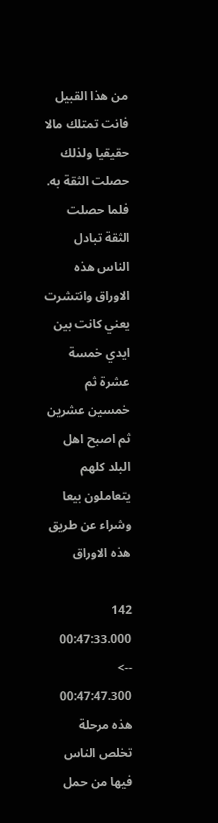من هذا القبيل فانت تمتلك مالا حقيقيا ولذلك حصلت الثقة به. فلما حصلت الثقة تبادل الناس هذه الاوراق وانتشرت يعني كانت بين ايدي خمسة عشرة ثم خمسين عشرين ثم اصبح اهل البلد كلهم يتعاملون بيعا وشراء عن طريق هذه الاوراق

142
00:47:33.000 --> 00:47:47.300
هذه مرحلة تخلص الناس فيها من حمل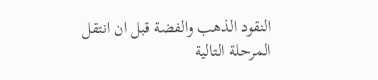النقود الذهب والفضة قبل ان انتقل المرحلة التالية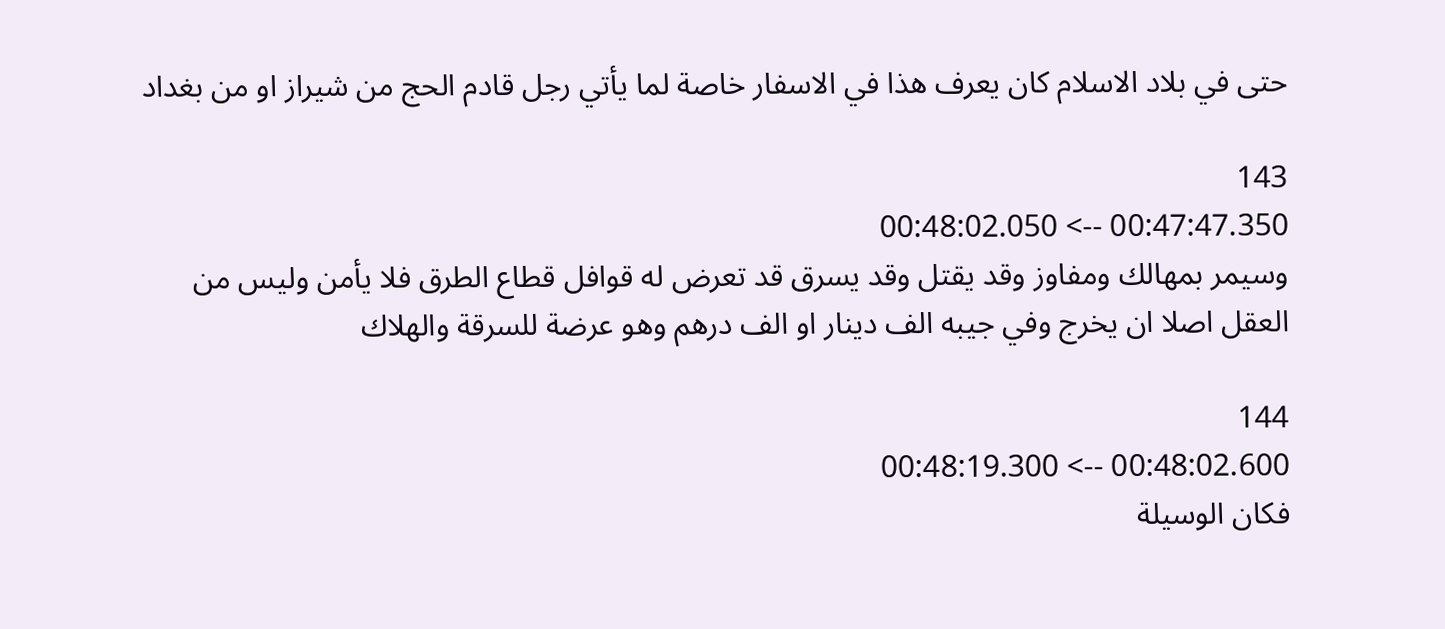حتى في بلاد الاسلام كان يعرف هذا في الاسفار خاصة لما يأتي رجل قادم الحج من شيراز او من بغداد

143
00:47:47.350 --> 00:48:02.050
وسيمر بمهالك ومفاوز وقد يقتل وقد يسرق قد تعرض له قوافل قطاع الطرق فلا يأمن وليس من العقل اصلا ان يخرج وفي جيبه الف دينار او الف درهم وهو عرضة للسرقة والهلاك

144
00:48:02.600 --> 00:48:19.300
فكان الوسيلة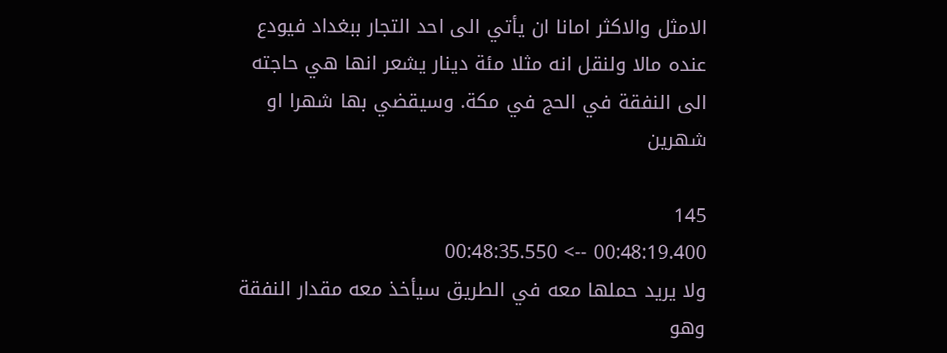الامثل والاكثر امانا ان يأتي الى احد التجار ببغداد فيودع عنده مالا ولنقل انه مثلا مئة دينار يشعر انها هي حاجته الى النفقة في الحج في مكة. وسيقضي بها شهرا او شهرين

145
00:48:19.400 --> 00:48:35.550
ولا يريد حملها معه في الطريق سيأخذ معه مقدار النفقة وهو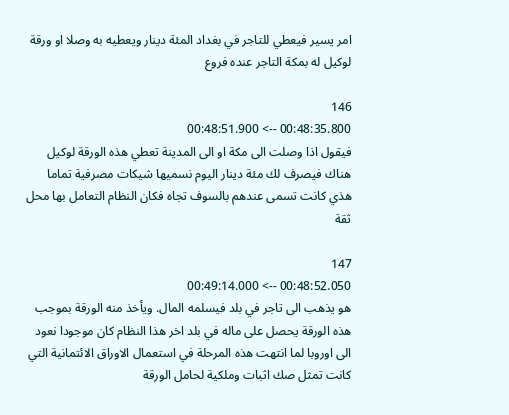امر يسير فيعطي للتاجر في بغداد المئة دينار ويعطيه به وصلا او ورقة لوكيل له بمكة التاجر عنده فروع

146
00:48:35.800 --> 00:48:51.900
فيقول اذا وصلت الى مكة او الى المدينة تعطي هذه الورقة لوكيل هناك فيصرف لك مئة دينار اليوم نسميها شيكات مصرفية تماما هذي كانت تسمى عندهم بالسوف تجاه فكان النظام التعامل بها محل ثقة

147
00:48:52.050 --> 00:49:14.000
هو يذهب الى تاجر في بلد فيسلمه المال. ويأخذ منه الورقة بموجب هذه الورقة يحصل على ماله في بلد اخر هذا النظام كان موجودا نعود الى اوروبا لما انتهت هذه المرحلة في استعمال الاوراق الائتمانية التي كانت تمثل صك اثبات وملكية لحامل الورقة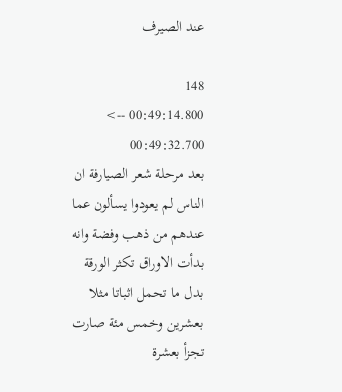عند الصيرف

148
00:49:14.800 --> 00:49:32.700
بعد مرحلة شعر الصيارفة ان الناس لم يعودوا يسألون عما عندهم من ذهب وفضة وانه بدأت الاوراق تكثر الورقة بدل ما تحمل اثباتا مثلا بعشرين وخمس مئة صارت تجزأ بعشرة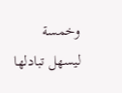وخمسة ليسهل تبادلها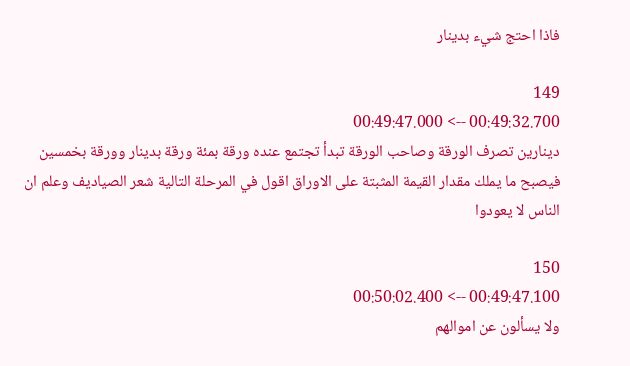فاذا احتج شيء بدينار

149
00:49:32.700 --> 00:49:47.000
دينارين تصرف الورقة وصاحب الورقة تبدأ تجتمع عنده ورقة بمئة ورقة بدينار وورقة بخمسين فيصبح ما يملك مقدار القيمة المثبتة على الاوراق اقول في المرحلة التالية شعر الصياديف وعلم ان الناس لا يعودوا

150
00:49:47.100 --> 00:50:02.400
ولا يسألون عن اموالهم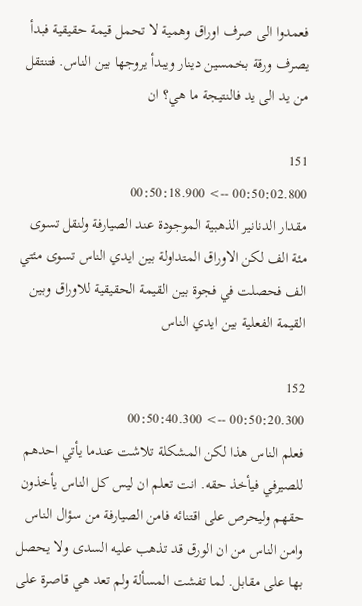فعمدوا الى صرف اوراق وهمية لا تحمل قيمة حقيقية فبدأ يصرف ورقة بخمسين دينار ويبدأ يروجها بين الناس. فتنتقل من يد الى يد فالنتيجة ما هي؟ ان

151
00:50:02.800 --> 00:50:18.900
مقدار الدنانير الذهبية الموجودة عند الصيارفة ولنقل تسوى مئة الف لكن الاوراق المتداولة بين ايدي الناس تسوى مئتي الف فحصلت في فجوة بين القيمة الحقيقية للاوراق وبين القيمة الفعلية بين ايدي الناس

152
00:50:20.300 --> 00:50:40.300
فعلم الناس هذا لكن المشكلة تلاشت عندما يأتي احدهم للصيرفي فيأخذ حقه. انت تعلم ان ليس كل الناس يأخذون حقهم وليحرص على اقتنائه فامن الصيارفة من سؤال الناس وامن الناس من ان الورق قد تذهب عليه السدى ولا يحصل بها على مقابل. لما تفشت المسألة ولم تعد هي قاصرة على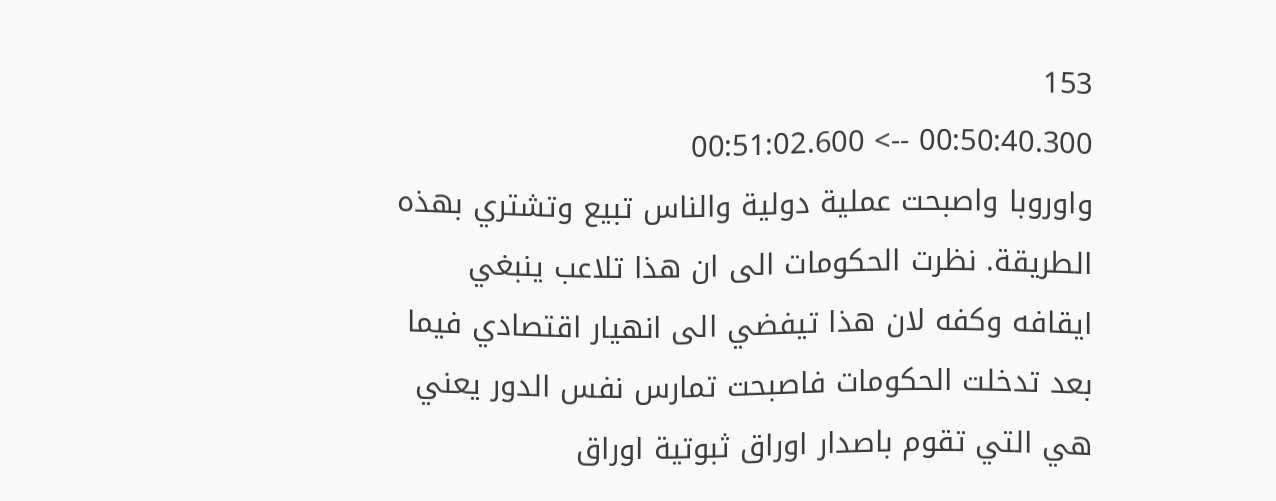153
00:50:40.300 --> 00:51:02.600
واوروبا واصبحت عملية دولية والناس تبيع وتشتري بهذه الطريقة. نظرت الحكومات الى ان هذا تلاعب ينبغي ايقافه وكفه لان هذا تيفضي الى انهيار اقتصادي فيما بعد تدخلت الحكومات فاصبحت تمارس نفس الدور يعني هي التي تقوم باصدار اوراق ثبوتية اوراق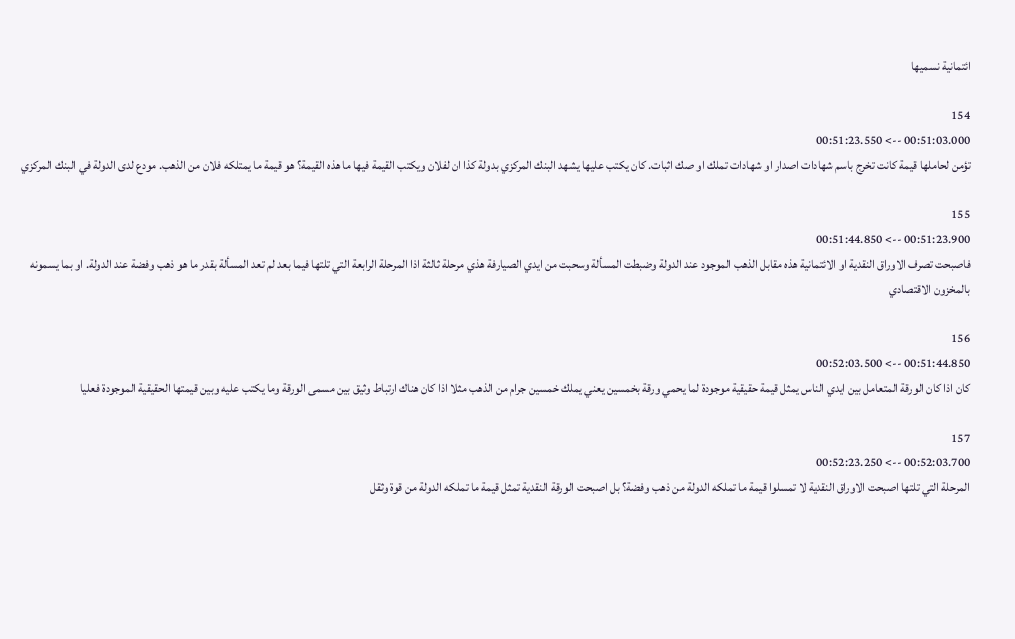ائتمانية نسميها

154
00:51:03.000 --> 00:51:23.550
تؤمن لحاملها قيمة كانت تخرج باسم شهادات اصدار او شهادات تملك او صك اثبات. كان يكتب عليها يشهد البنك المركزي بدولة كذا ان لفلان ويكتب القيمة فيها ما هذه القيمة؟ هو قيمة ما يمتلكه فلان من الذهب. مودع لدى الدولة في البنك المركزي

155
00:51:23.900 --> 00:51:44.850
فاصبحت تصرف الاوراق النقدية او الائتمانية هذه مقابل الذهب الموجود عند الدولة وضبطت المسألة وسحبت من ايدي الصيارفة هذي مرحلة ثالثة اذا المرحلة الرابعة التي تلتها فيما بعد لم تعد المسألة بقدر ما هو ذهب وفضة عند الدولة. او بما يسمونه بالمخزون الاقتصادي

156
00:51:44.850 --> 00:52:03.500
كان اذا كان الورقة المتعامل بين ايدي الناس يمثل قيمة حقيقية موجودة لما يحمي ورقة بخمسين يعني يملك خمسين جرام من الذهب مثلا اذا كان هناك ارتباط وثيق بين مسمى الورقة وما يكتب عليه وبين قيمتها الحقيقية الموجودة فعليا

157
00:52:03.700 --> 00:52:23.250
المرحلة التي تلتها اصبحت الاوراق النقدية لا تمسلوا قيمة ما تملكه الدولة من ذهب وفضة؟ بل اصبحت الورقة النقدية تمثل قيمة ما تملكه الدولة من قوة وثقل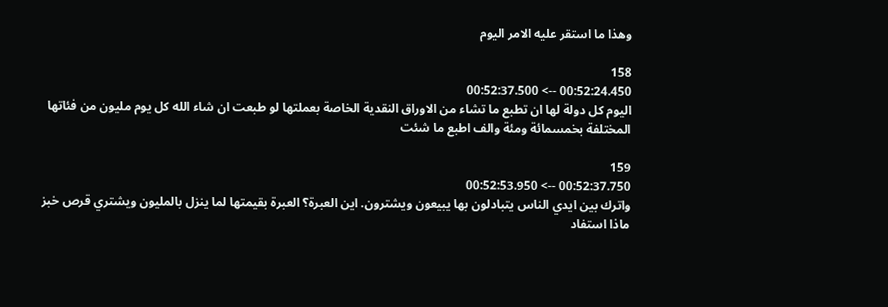وهذا ما استقر عليه الامر اليوم

158
00:52:24.450 --> 00:52:37.500
اليوم كل دولة لها ان تطبع ما تشاء من الاوراق النقدية الخاصة بعملتها لو طبعت ان شاء الله كل يوم مليون من فئاتها المختلفة بخمسمائة ومئة والف اطبع ما شئت

159
00:52:37.750 --> 00:52:53.950
واترك بين ايدي الناس يتبادلون بها يبيعون ويشترون. اين العبرة؟ العبرة بقيمتها لما ينزل بالمليون ويشتري قرص خبز ماذا استفاد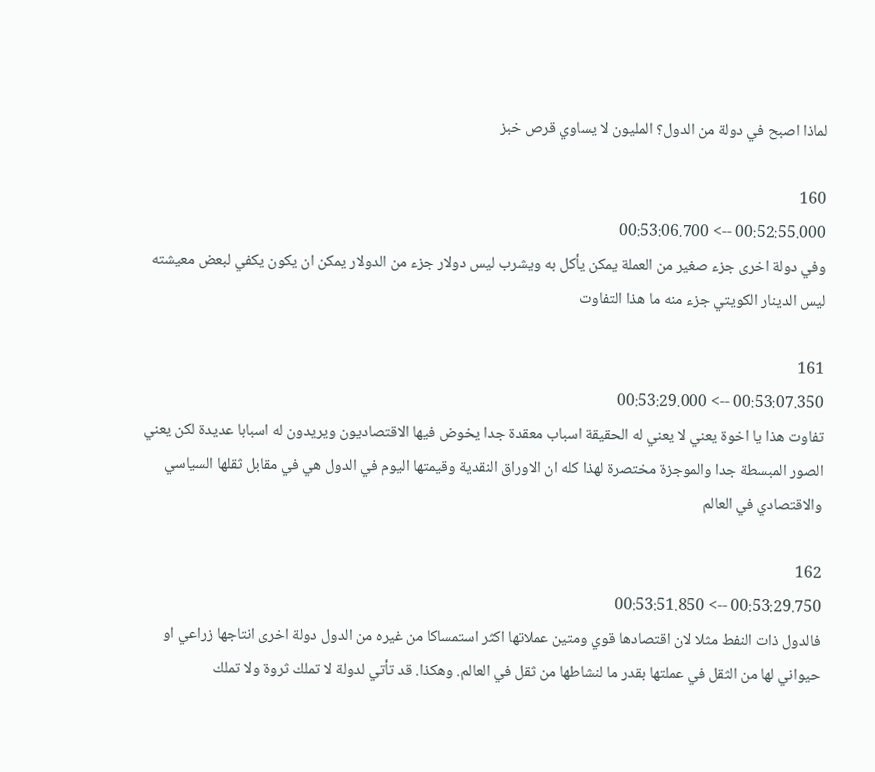لماذا اصبح في دولة من الدول؟ المليون لا يساوي قرص خبز

160
00:52:55.000 --> 00:53:06.700
وفي دولة اخرى جزء صغير من العملة يمكن يأكل به ويشرب ليس دولار جزء من الدولار يمكن ان يكون يكفي لبعض معيشته ليس الدينار الكويتي جزء منه ما هذا التفاوت

161
00:53:07.350 --> 00:53:29.000
تفاوت هذا يا اخوة يعني لا يعني له الحقيقة اسباب معقدة جدا يخوض فيها الاقتصاديون ويريدون له اسبابا عديدة لكن يعني الصور المبسطة جدا والموجزة مختصرة لهذا كله ان الاوراق النقدية وقيمتها اليوم في الدول هي في مقابل ثقلها السياسي والاقتصادي في العالم

162
00:53:29.750 --> 00:53:51.850
فالدول ذات النفط مثلا لان اقتصادها قوي ومتين عملاتها اكثر استمساكا من غيره من الدول دولة اخرى انتاجها زراعي او حيواني لها من الثقل في عملتها بقدر ما لنشاطها من ثقل في العالم. وهكذا. قد تأتي لدولة لا تملك ثروة ولا تملك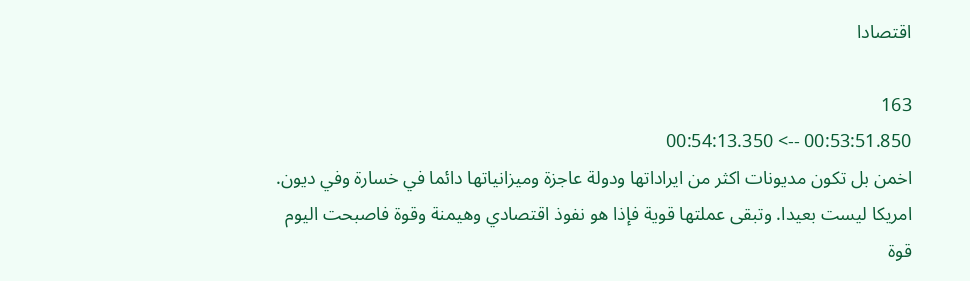اقتصادا

163
00:53:51.850 --> 00:54:13.350
اخمن بل تكون مديونات اكثر من ايراداتها ودولة عاجزة وميزانياتها دائما في خسارة وفي ديون. امريكا ليست بعيدا. وتبقى عملتها قوية فإذا هو نفوذ اقتصادي وهيمنة وقوة فاصبحت اليوم قوة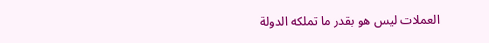العملات ليس هو بقدر ما تملكه الدولة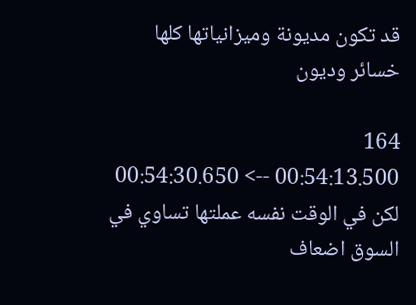قد تكون مديونة وميزانياتها كلها خسائر وديون

164
00:54:13.500 --> 00:54:30.650
لكن في الوقت نفسه عملتها تساوي في السوق اضعاف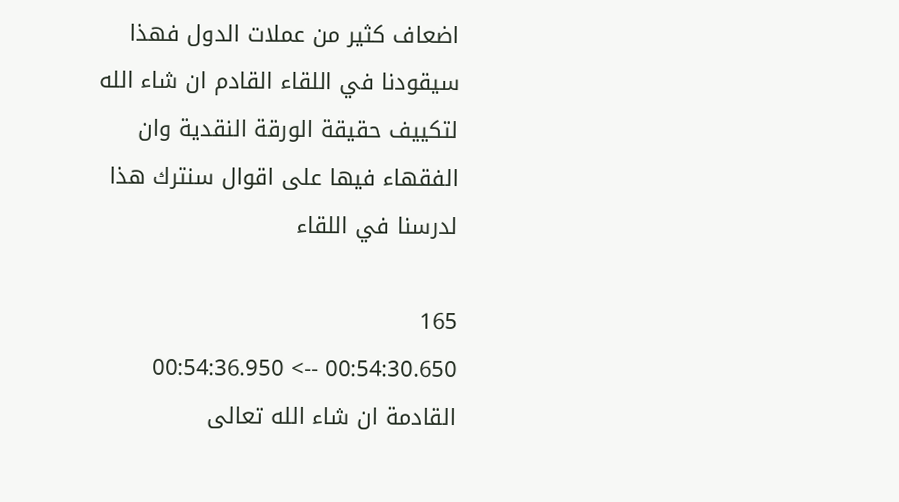اضعاف كثير من عملات الدول فهذا سيقودنا في اللقاء القادم ان شاء الله لتكييف حقيقة الورقة النقدية وان الفقهاء فيها على اقوال سنترك هذا لدرسنا في اللقاء

165
00:54:30.650 --> 00:54:36.950
القادمة ان شاء الله تعالى